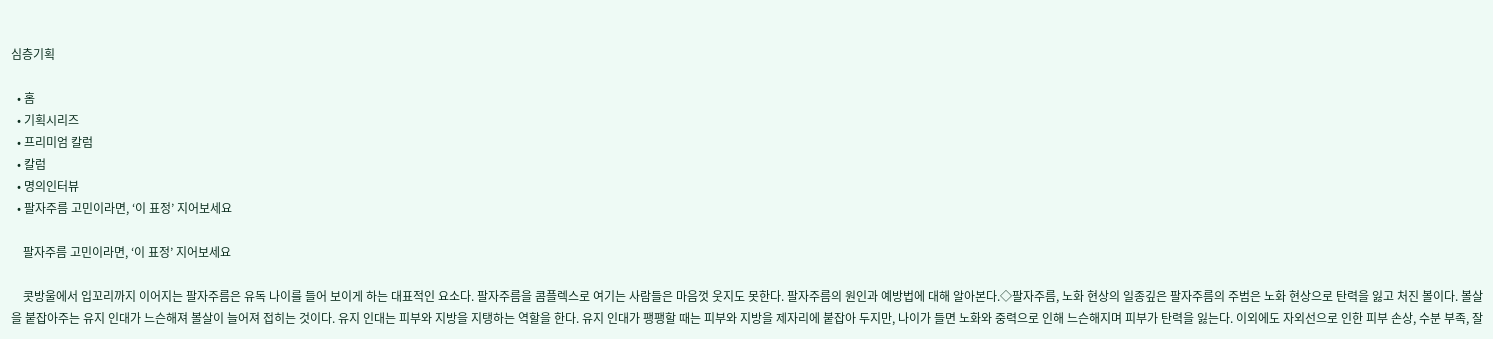심층기획

  • 홈
  • 기획시리즈
  • 프리미엄 칼럼
  • 칼럼
  • 명의인터뷰
  • 팔자주름 고민이라면, ‘이 표정’ 지어보세요

    팔자주름 고민이라면, ‘이 표정’ 지어보세요

    콧방울에서 입꼬리까지 이어지는 팔자주름은 유독 나이를 들어 보이게 하는 대표적인 요소다. 팔자주름을 콤플렉스로 여기는 사람들은 마음껏 웃지도 못한다. 팔자주름의 원인과 예방법에 대해 알아본다.◇팔자주름, 노화 현상의 일종깊은 팔자주름의 주범은 노화 현상으로 탄력을 잃고 처진 볼이다. 볼살을 붙잡아주는 유지 인대가 느슨해져 볼살이 늘어져 접히는 것이다. 유지 인대는 피부와 지방을 지탱하는 역할을 한다. 유지 인대가 팽팽할 때는 피부와 지방을 제자리에 붙잡아 두지만, 나이가 들면 노화와 중력으로 인해 느슨해지며 피부가 탄력을 잃는다. 이외에도 자외선으로 인한 피부 손상, 수분 부족, 잘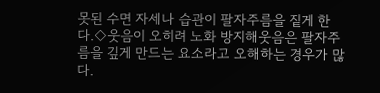못된 수면 자세나 습관이 팔자주름을 짙게 한다.◇웃음이 오히려 노화 방지해웃음은 팔자주름을 깊게 만드는 요소라고 오해하는 경우가 많다.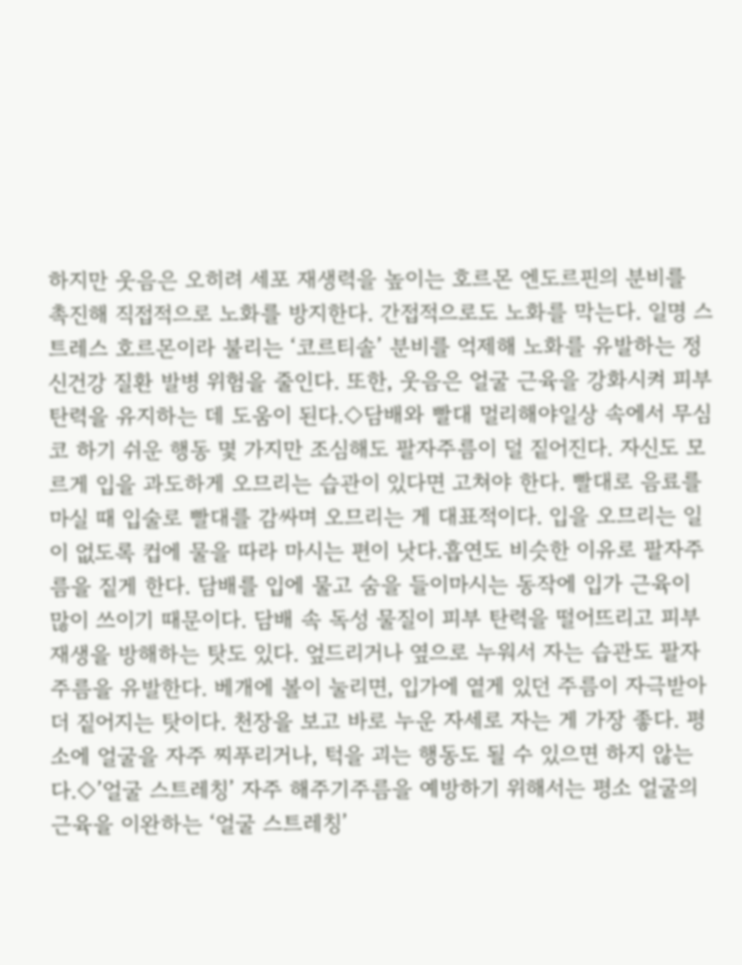하지만 웃음은 오히려 세포 재생력을 높이는 호르몬 엔도르핀의 분비를 촉진해 직접적으로 노화를 방지한다. 간접적으로도 노화를 막는다. 일명 스트레스 호르몬이라 불리는 ‘코르티솔’ 분비를 억제해 노화를 유발하는 정신건강 질환 발병 위험을 줄인다. 또한, 웃음은 얼굴 근육을 강화시켜 피부 탄력을 유지하는 데 도움이 된다.◇담배와 빨대 멀리해야일상 속에서 무심코 하기 쉬운 행동 몇 가지만 조심해도 팔자주름이 덜 짙어진다. 자신도 모르게 입을 과도하게 오므리는 습관이 있다면 고쳐야 한다. 빨대로 음료를 마실 때 입술로 빨대를 감싸며 오므리는 게 대표적이다. 입을 오므리는 일이 없도록 컵에 물을 따라 마시는 편이 낫다.흡연도 비슷한 이유로 팔자주름을 짙게 한다. 담배를 입에 물고 숨을 들이마시는 동작에 입가 근육이 많이 쓰이기 때문이다. 담배 속 독성 물질이 피부 탄력을 떨어뜨리고 피부 재생을 방해하는 탓도 있다. 엎드리거나 옆으로 누워서 자는 습관도 팔자주름을 유발한다. 베개에 볼이 눌리면, 입가에 옅게 있던 주름이 자극받아 더 짙어지는 탓이다. 천장을 보고 바로 누운 자세로 자는 게 가장 좋다. 평소에 얼굴을 자주 찌푸리거나, 턱을 괴는 행동도 될 수 있으면 하지 않는다.◇’얼굴 스트레칭’ 자주 해주기주름을 예방하기 위해서는 평소 얼굴의 근육을 이완하는 ‘얼굴 스트레칭’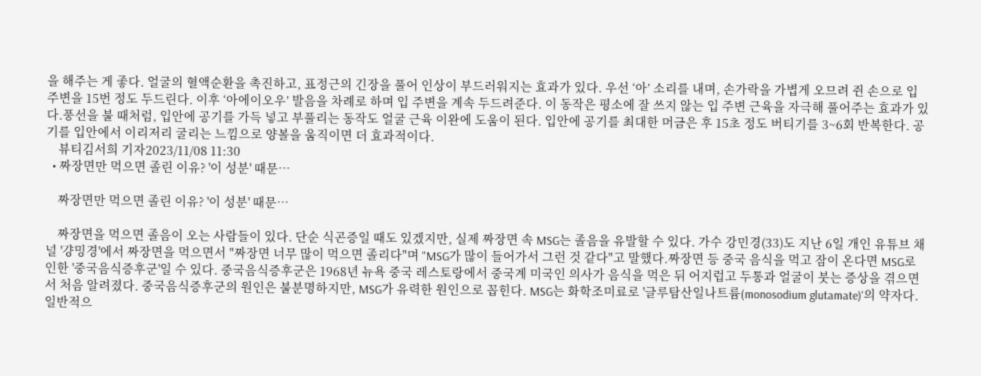을 해주는 게 좋다. 얼굴의 혈액순환을 촉진하고, 표정근의 긴장을 풀어 인상이 부드러워지는 효과가 있다. 우선 ‘아’ 소리를 내며, 손가락을 가볍게 오므려 쥔 손으로 입 주변을 15번 정도 두드린다. 이후 ‘아에이오우’ 발음을 차례로 하며 입 주변을 계속 두드려준다. 이 동작은 평소에 잘 쓰지 않는 입 주변 근육을 자극해 풀어주는 효과가 있다.풍선을 불 때처럼, 입안에 공기를 가득 넣고 부풀리는 동작도 얼굴 근육 이완에 도움이 된다. 입안에 공기를 최대한 머금은 후 15초 정도 버티기를 3~6회 반복한다. 공기를 입안에서 이리저리 굴리는 느낌으로 양볼을 움직이면 더 효과적이다.
    뷰티김서희 기자2023/11/08 11:30
  • 짜장면만 먹으면 졸린 이유? '이 성분' 때문…

    짜장면만 먹으면 졸린 이유? '이 성분' 때문…

    짜장면을 먹으면 졸음이 오는 사람들이 있다. 단순 식곤증일 때도 있겠지만, 실제 짜장면 속 MSG는 졸음을 유발할 수 있다. 가수 강민경(33)도 지난 6일 개인 유튜브 채널 '걍밍경'에서 짜장면을 먹으면서 "짜장면 너무 많이 먹으면 졸리다"며 "MSG가 많이 들어가서 그런 것 같다"고 말했다.짜장면 등 중국 음식을 먹고 잠이 온다면 MSG로 인한 '중국음식증후군'일 수 있다. 중국음식증후군은 1968년 뉴욕 중국 레스토랑에서 중국계 미국인 의사가 음식을 먹은 뒤 어지럽고 두통과 얼굴이 붓는 증상을 겪으면서 처음 알려졌다. 중국음식증후군의 원인은 불분명하지만, MSG가 유력한 원인으로 꼽힌다. MSG는 화학조미료로 '글루탐산일나트륨(monosodium glutamate)'의 약자다. 일반적으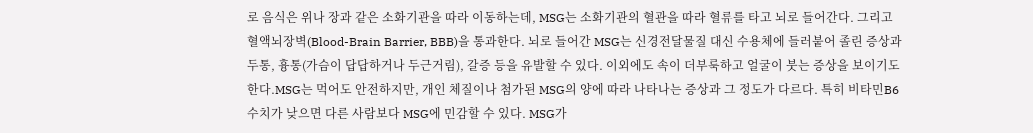로 음식은 위나 장과 같은 소화기관을 따라 이동하는데, MSG는 소화기관의 혈관을 따라 혈류를 타고 뇌로 들어간다. 그리고 혈액뇌장벽(Blood-Brain Barrier, BBB)을 통과한다. 뇌로 들어간 MSG는 신경전달물질 대신 수용체에 들러붙어 졸린 증상과 두통, 흉통(가슴이 답답하거나 두근거림), 갈증 등을 유발할 수 있다. 이외에도 속이 더부룩하고 얼굴이 붓는 증상을 보이기도 한다.MSG는 먹어도 안전하지만, 개인 체질이나 첨가된 MSG의 양에 따라 나타나는 증상과 그 정도가 다르다. 특히 비타민B6 수치가 낮으면 다른 사람보다 MSG에 민감할 수 있다. MSG가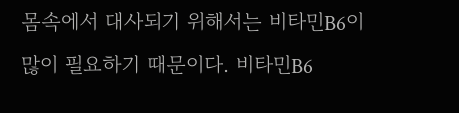몸속에서 대사되기 위해서는 비타민B6이 많이 필요하기 때문이다. 비타민B6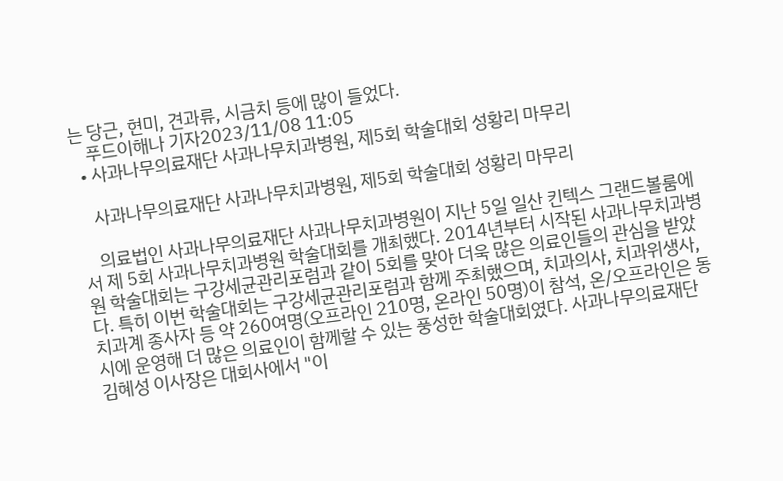는 당근, 현미, 견과류, 시금치 등에 많이 들었다.
    푸드이해나 기자2023/11/08 11:05
  • 사과나무의료재단 사과나무치과병원, 제5회 학술대회 성황리 마무리

    사과나무의료재단 사과나무치과병원, 제5회 학술대회 성황리 마무리

    의료법인 사과나무의료재단 사과나무치과병원이 지난 5일 일산 킨텍스 그랜드볼룸에서 제 5회 사과나무치과병원 학술대회를 개최했다. 2014년부터 시작된 사과나무치과병원 학술대회는 구강세균관리포럼과 같이 5회를 맞아 더욱 많은 의료인들의 관심을 받았다. 특히 이번 학술대회는 구강세균관리포럼과 함께 주최했으며, 치과의사, 치과위생사, 치과계 종사자 등 약 260여명(오프라인 210명, 온라인 50명)이 참석, 온/오프라인은 동시에 운영해 더 많은 의료인이 함께할 수 있는 풍성한 학술대회였다. 사과나무의료재단 김혜성 이사장은 대회사에서 "이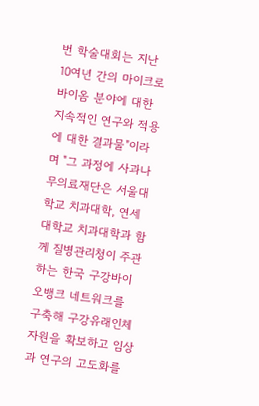번 학술대회는 지난 10여년 간의 마이크로바이옴 분야에 대한 지속적인 연구와 적용에 대한 결과물"이라며 "그 과정에 사과나무의료재단은 서울대학교 치과대학, 연세대학교 치과대학과 함께 질병관리청이 주관하는 한국 구강바이오뱅크 네트워크를 구축해 구강유래인체자원을 확보하고 임상과 연구의 고도화를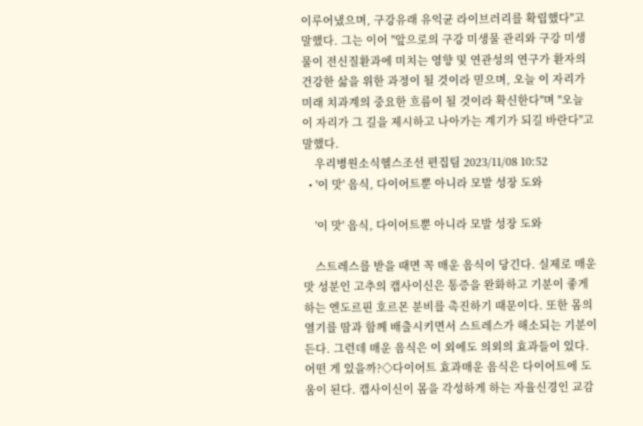이루어냈으며, 구강유래 유익균 라이브러리를 확립했다"고 말했다. 그는 이어 "앞으로의 구강 미생물 관리와 구강 미생물이 전신질환과에 미치는 영향 및 연관성의 연구가 환자의 건강한 삶을 위한 과정이 될 것이라 믿으며, 오늘 이 자리가 미래 치과계의 중요한 흐름이 될 것이라 확신한다"며 "오늘 이 자리가 그 길을 제시하고 나아가는 계기가 되길 바란다"고 말했다.
    우리병원소식헬스조선 편집팀 2023/11/08 10:52
  • '이 맛' 음식, 다이어트뿐 아니라 모발 성장 도와

    '이 맛' 음식, 다이어트뿐 아니라 모발 성장 도와

    스트레스를 받을 때면 꼭 매운 음식이 당긴다. 실제로 매운맛 성분인 고추의 캡사이신은 통증을 완화하고 기분이 좋게 하는 엔도르핀 호르몬 분비를 촉진하기 때문이다. 또한 몸의 열기를 땀과 함께 배출시키면서 스트레스가 해소되는 기분이 든다. 그런데 매운 음식은 이 외에도 의외의 효과들이 있다. 어떤 게 있을까?◇다이어트 효과매운 음식은 다이어트에 도움이 된다. 캡사이신이 몸을 각성하게 하는 자율신경인 교감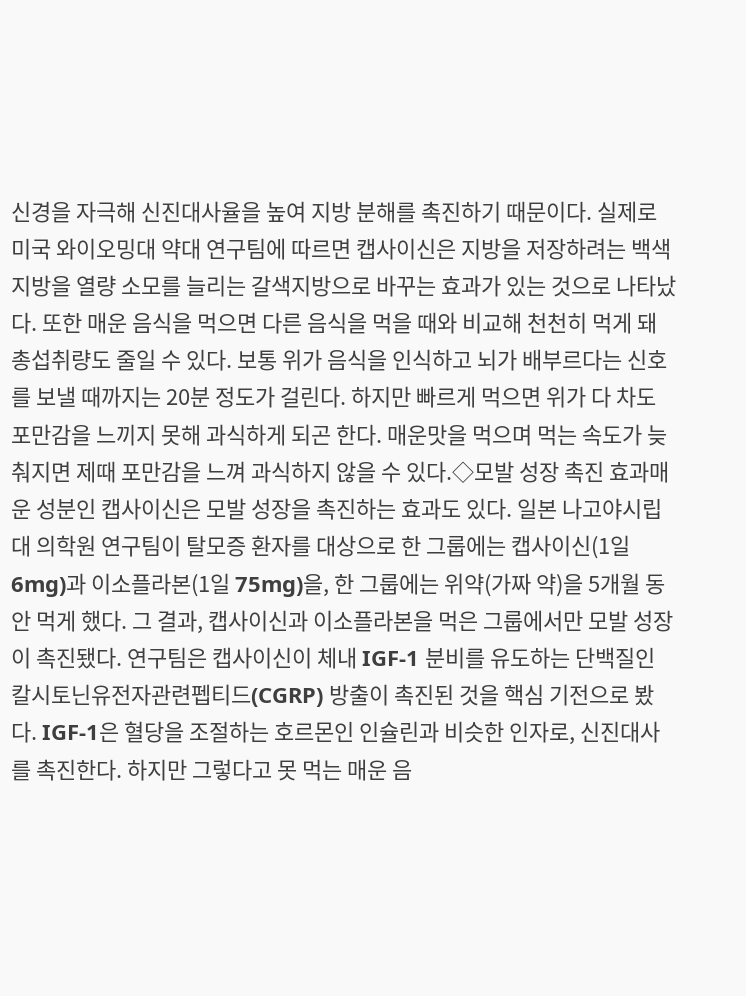신경을 자극해 신진대사율을 높여 지방 분해를 촉진하기 때문이다. 실제로 미국 와이오밍대 약대 연구팀에 따르면 캡사이신은 지방을 저장하려는 백색지방을 열량 소모를 늘리는 갈색지방으로 바꾸는 효과가 있는 것으로 나타났다. 또한 매운 음식을 먹으면 다른 음식을 먹을 때와 비교해 천천히 먹게 돼 총섭취량도 줄일 수 있다. 보통 위가 음식을 인식하고 뇌가 배부르다는 신호를 보낼 때까지는 20분 정도가 걸린다. 하지만 빠르게 먹으면 위가 다 차도 포만감을 느끼지 못해 과식하게 되곤 한다. 매운맛을 먹으며 먹는 속도가 늦춰지면 제때 포만감을 느껴 과식하지 않을 수 있다.◇모발 성장 촉진 효과매운 성분인 캡사이신은 모발 성장을 촉진하는 효과도 있다. 일본 나고야시립대 의학원 연구팀이 탈모증 환자를 대상으로 한 그룹에는 캡사이신(1일 6mg)과 이소플라본(1일 75mg)을, 한 그룹에는 위약(가짜 약)을 5개월 동안 먹게 했다. 그 결과, 캡사이신과 이소플라본을 먹은 그룹에서만 모발 성장이 촉진됐다. 연구팀은 캡사이신이 체내 IGF-1 분비를 유도하는 단백질인 칼시토닌유전자관련펩티드(CGRP) 방출이 촉진된 것을 핵심 기전으로 봤다. IGF-1은 혈당을 조절하는 호르몬인 인슐린과 비슷한 인자로, 신진대사를 촉진한다. 하지만 그렇다고 못 먹는 매운 음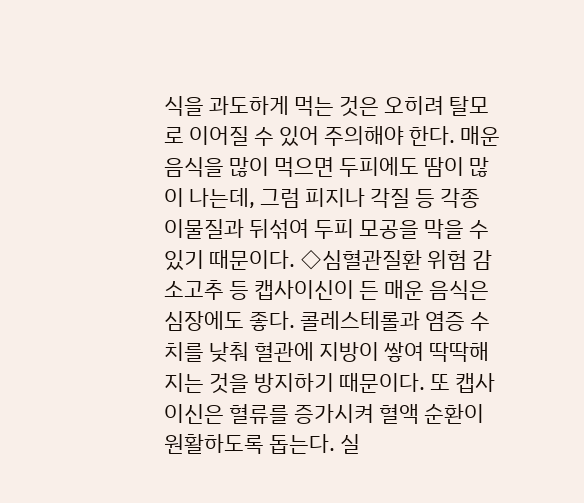식을 과도하게 먹는 것은 오히려 탈모로 이어질 수 있어 주의해야 한다. 매운 음식을 많이 먹으면 두피에도 땀이 많이 나는데, 그럼 피지나 각질 등 각종 이물질과 뒤섞여 두피 모공을 막을 수 있기 때문이다. ◇심혈관질환 위험 감소고추 등 캡사이신이 든 매운 음식은 심장에도 좋다. 콜레스테롤과 염증 수치를 낮춰 혈관에 지방이 쌓여 딱딱해지는 것을 방지하기 때문이다. 또 캡사이신은 혈류를 증가시켜 혈액 순환이 원활하도록 돕는다. 실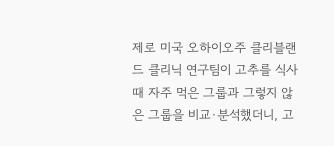제로 미국 오하이오주 클리블랜드 클리닉 연구팀이 고추를 식사 때 자주 먹은 그룹과 그렇지 않은 그룹을 비교·분석했더니, 고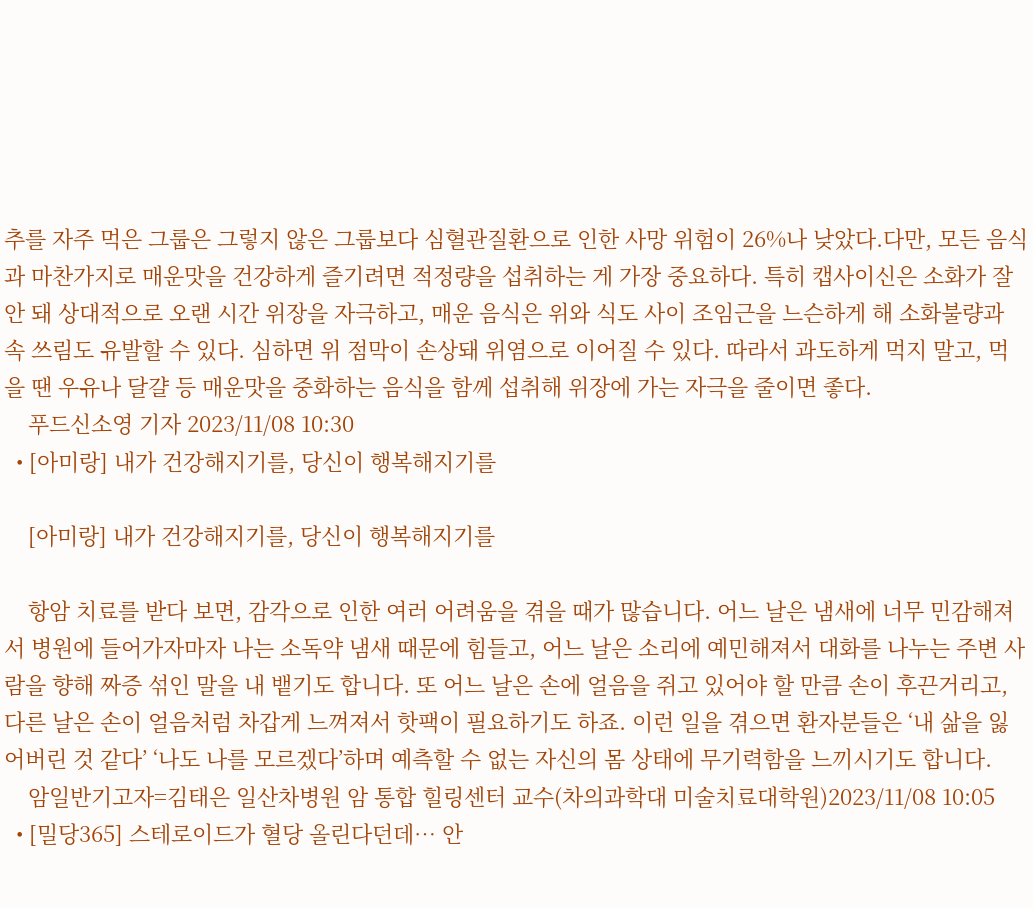추를 자주 먹은 그룹은 그렇지 않은 그룹보다 심혈관질환으로 인한 사망 위험이 26%나 낮았다.다만, 모든 음식과 마찬가지로 매운맛을 건강하게 즐기려면 적정량을 섭취하는 게 가장 중요하다. 특히 캡사이신은 소화가 잘 안 돼 상대적으로 오랜 시간 위장을 자극하고, 매운 음식은 위와 식도 사이 조임근을 느슨하게 해 소화불량과 속 쓰림도 유발할 수 있다. 심하면 위 점막이 손상돼 위염으로 이어질 수 있다. 따라서 과도하게 먹지 말고, 먹을 땐 우유나 달걀 등 매운맛을 중화하는 음식을 함께 섭취해 위장에 가는 자극을 줄이면 좋다.
    푸드신소영 기자 2023/11/08 10:30
  • [아미랑] 내가 건강해지기를, 당신이 행복해지기를

    [아미랑] 내가 건강해지기를, 당신이 행복해지기를

    항암 치료를 받다 보면, 감각으로 인한 여러 어려움을 겪을 때가 많습니다. 어느 날은 냄새에 너무 민감해져서 병원에 들어가자마자 나는 소독약 냄새 때문에 힘들고, 어느 날은 소리에 예민해져서 대화를 나누는 주변 사람을 향해 짜증 섞인 말을 내 뱉기도 합니다. 또 어느 날은 손에 얼음을 쥐고 있어야 할 만큼 손이 후끈거리고, 다른 날은 손이 얼음처럼 차갑게 느껴져서 핫팩이 필요하기도 하죠. 이런 일을 겪으면 환자분들은 ‘내 삶을 잃어버린 것 같다’ ‘나도 나를 모르겠다’하며 예측할 수 없는 자신의 몸 상태에 무기력함을 느끼시기도 합니다.
    암일반기고자=김태은 일산차병원 암 통합 힐링센터 교수(차의과학대 미술치료대학원)2023/11/08 10:05
  • [밀당365] 스테로이드가 혈당 올린다던데… 안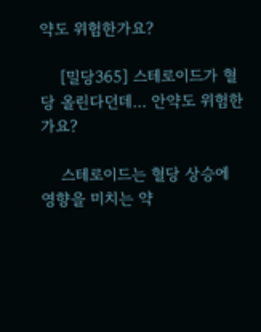약도 위험한가요?

    [밀당365] 스테로이드가 혈당 올린다던데… 안약도 위험한가요?

    스테로이드는 혈당 상승에 영향을 미치는 약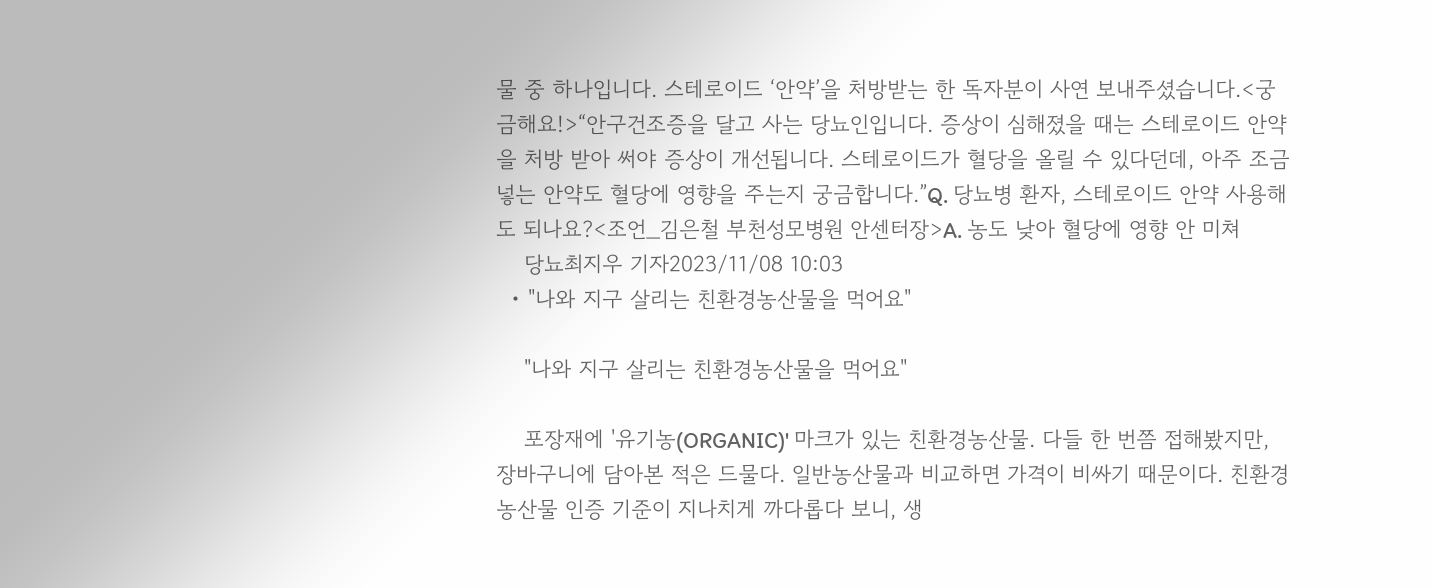물 중 하나입니다. 스테로이드 ‘안약’을 처방받는 한 독자분이 사연 보내주셨습니다.<궁금해요!>“안구건조증을 달고 사는 당뇨인입니다. 증상이 심해졌을 때는 스테로이드 안약을 처방 받아 써야 증상이 개선됩니다. 스테로이드가 혈당을 올릴 수 있다던데, 아주 조금 넣는 안약도 혈당에 영향을 주는지 궁금합니다.”Q. 당뇨병 환자, 스테로이드 안약 사용해도 되나요?<조언_김은철 부천성모병원 안센터장>A. 농도 낮아 혈당에 영향 안 미쳐
    당뇨최지우 기자2023/11/08 10:03
  • "나와 지구 살리는 친환경농산물을 먹어요"

    "나와 지구 살리는 친환경농산물을 먹어요"

    포장재에 '유기농(ORGANIC)' 마크가 있는 친환경농산물. 다들 한 번쯤 접해봤지만, 장바구니에 담아본 적은 드물다. 일반농산물과 비교하면 가격이 비싸기 때문이다. 친환경농산물 인증 기준이 지나치게 까다롭다 보니, 생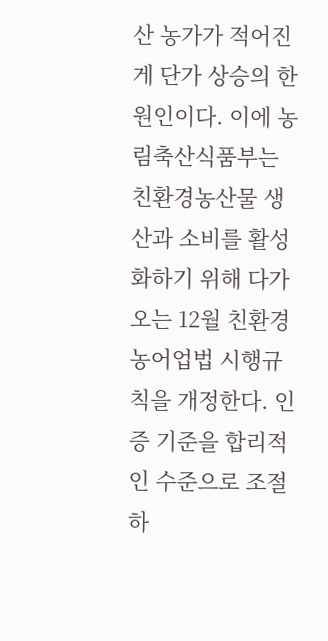산 농가가 적어진 게 단가 상승의 한 원인이다. 이에 농림축산식품부는 친환경농산물 생산과 소비를 활성화하기 위해 다가오는 12월 친환경농어업법 시행규칙을 개정한다. 인증 기준을 합리적인 수준으로 조절하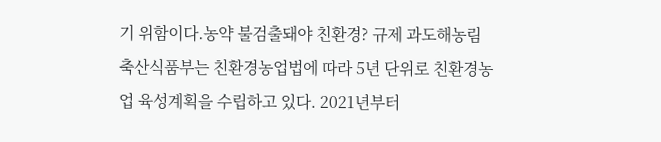기 위함이다.농약 불검출돼야 친환경? 규제 과도해농림축산식품부는 친환경농업법에 따라 5년 단위로 친환경농업 육성계획을 수립하고 있다. 2021년부터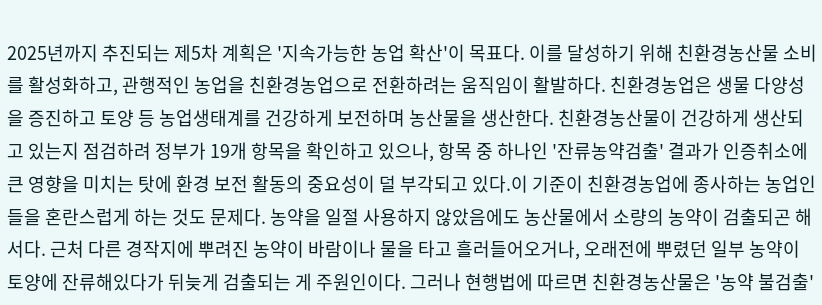2025년까지 추진되는 제5차 계획은 '지속가능한 농업 확산'이 목표다. 이를 달성하기 위해 친환경농산물 소비를 활성화하고, 관행적인 농업을 친환경농업으로 전환하려는 움직임이 활발하다. 친환경농업은 생물 다양성을 증진하고 토양 등 농업생태계를 건강하게 보전하며 농산물을 생산한다. 친환경농산물이 건강하게 생산되고 있는지 점검하려 정부가 19개 항목을 확인하고 있으나, 항목 중 하나인 '잔류농약검출' 결과가 인증취소에 큰 영향을 미치는 탓에 환경 보전 활동의 중요성이 덜 부각되고 있다.이 기준이 친환경농업에 종사하는 농업인들을 혼란스럽게 하는 것도 문제다. 농약을 일절 사용하지 않았음에도 농산물에서 소량의 농약이 검출되곤 해서다. 근처 다른 경작지에 뿌려진 농약이 바람이나 물을 타고 흘러들어오거나, 오래전에 뿌렸던 일부 농약이 토양에 잔류해있다가 뒤늦게 검출되는 게 주원인이다. 그러나 현행법에 따르면 친환경농산물은 '농약 불검출'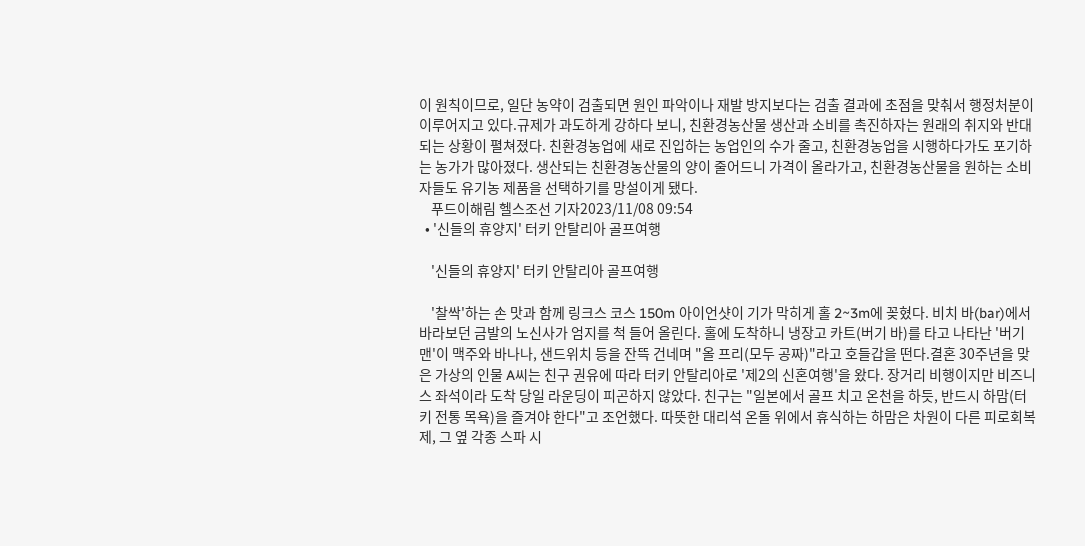이 원칙이므로, 일단 농약이 검출되면 원인 파악이나 재발 방지보다는 검출 결과에 초점을 맞춰서 행정처분이 이루어지고 있다.규제가 과도하게 강하다 보니, 친환경농산물 생산과 소비를 촉진하자는 원래의 취지와 반대되는 상황이 펼쳐졌다. 친환경농업에 새로 진입하는 농업인의 수가 줄고, 친환경농업을 시행하다가도 포기하는 농가가 많아졌다. 생산되는 친환경농산물의 양이 줄어드니 가격이 올라가고, 친환경농산물을 원하는 소비자들도 유기농 제품을 선택하기를 망설이게 됐다.
    푸드이해림 헬스조선 기자2023/11/08 09:54
  • '신들의 휴양지' 터키 안탈리아 골프여행

    '신들의 휴양지' 터키 안탈리아 골프여행

    '찰싹'하는 손 맛과 함께 링크스 코스 150m 아이언샷이 기가 막히게 홀 2~3m에 꽂혔다. 비치 바(bar)에서 바라보던 금발의 노신사가 엄지를 척 들어 올린다. 홀에 도착하니 냉장고 카트(버기 바)를 타고 나타난 '버기 맨'이 맥주와 바나나, 샌드위치 등을 잔뜩 건네며 "올 프리(모두 공짜)"라고 호들갑을 떤다.결혼 30주년을 맞은 가상의 인물 A씨는 친구 권유에 따라 터키 안탈리아로 '제2의 신혼여행'을 왔다. 장거리 비행이지만 비즈니스 좌석이라 도착 당일 라운딩이 피곤하지 않았다. 친구는 "일본에서 골프 치고 온천을 하듯, 반드시 하맘(터키 전통 목욕)을 즐겨야 한다"고 조언했다. 따뜻한 대리석 온돌 위에서 휴식하는 하맘은 차원이 다른 피로회복제, 그 옆 각종 스파 시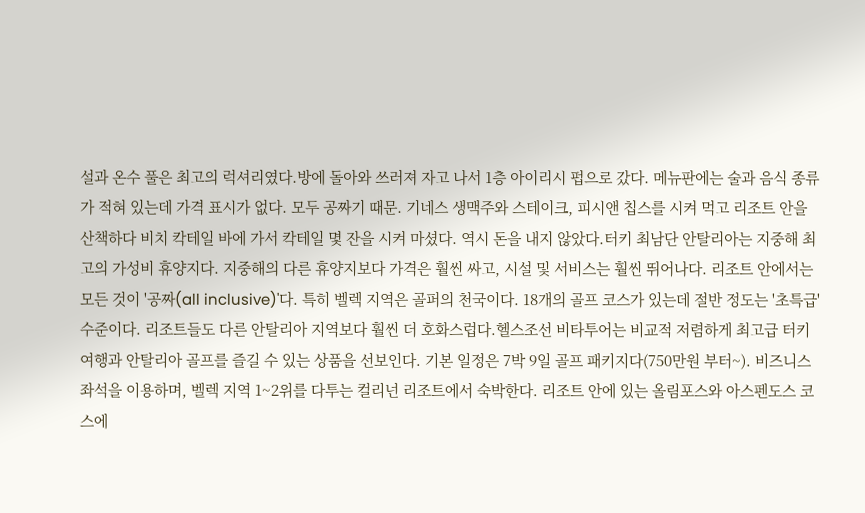설과 온수 풀은 최고의 럭셔리였다.방에 돌아와 쓰러져 자고 나서 1층 아이리시 펍으로 갔다. 메뉴판에는 술과 음식 종류가 적혀 있는데 가격 표시가 없다. 모두 공짜기 때문. 기네스 생맥주와 스테이크, 피시앤 칩스를 시켜 먹고 리조트 안을 산책하다 비치 칵테일 바에 가서 칵테일 몇 잔을 시켜 마셨다. 역시 돈을 내지 않았다.터키 최남단 안탈리아는 지중해 최고의 가성비 휴양지다. 지중해의 다른 휴양지보다 가격은 훨씬 싸고, 시설 및 서비스는 훨씬 뛰어나다. 리조트 안에서는 모든 것이 '공짜(all inclusive)'다. 특히 벨렉 지역은 골퍼의 천국이다. 18개의 골프 코스가 있는데 절반 정도는 '초특급' 수준이다. 리조트들도 다른 안탈리아 지역보다 훨씬 더 호화스럽다.헬스조선 비타투어는 비교적 저렴하게 최고급 터키 여행과 안탈리아 골프를 즐길 수 있는 상품을 선보인다. 기본 일정은 7박 9일 골프 패키지다(750만원 부터~). 비즈니스 좌석을 이용하며, 벨렉 지역 1~2위를 다투는 컬리넌 리조트에서 숙박한다. 리조트 안에 있는 올림포스와 아스펜도스 코스에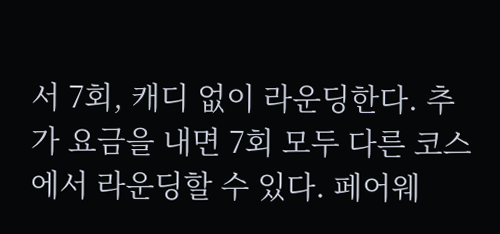서 7회, 캐디 없이 라운딩한다. 추가 요금을 내면 7회 모두 다른 코스에서 라운딩할 수 있다. 페어웨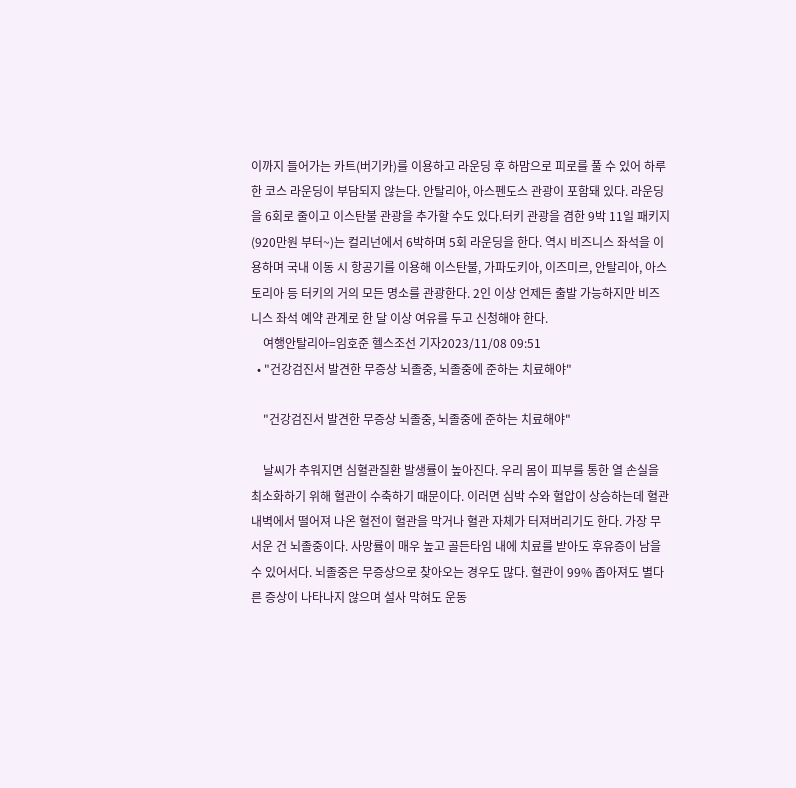이까지 들어가는 카트(버기카)를 이용하고 라운딩 후 하맘으로 피로를 풀 수 있어 하루 한 코스 라운딩이 부담되지 않는다. 안탈리아, 아스펜도스 관광이 포함돼 있다. 라운딩을 6회로 줄이고 이스탄불 관광을 추가할 수도 있다.터키 관광을 겸한 9박 11일 패키지(920만원 부터~)는 컬리넌에서 6박하며 5회 라운딩을 한다. 역시 비즈니스 좌석을 이용하며 국내 이동 시 항공기를 이용해 이스탄불, 가파도키아, 이즈미르, 안탈리아, 아스토리아 등 터키의 거의 모든 명소를 관광한다. 2인 이상 언제든 출발 가능하지만 비즈니스 좌석 예약 관계로 한 달 이상 여유를 두고 신청해야 한다.
    여행안탈리아=임호준 헬스조선 기자2023/11/08 09:51
  • "건강검진서 발견한 무증상 뇌졸중, 뇌졸중에 준하는 치료해야"

    "건강검진서 발견한 무증상 뇌졸중, 뇌졸중에 준하는 치료해야"

    날씨가 추워지면 심혈관질환 발생률이 높아진다. 우리 몸이 피부를 통한 열 손실을 최소화하기 위해 혈관이 수축하기 때문이다. 이러면 심박 수와 혈압이 상승하는데 혈관 내벽에서 떨어져 나온 혈전이 혈관을 막거나 혈관 자체가 터져버리기도 한다. 가장 무서운 건 뇌졸중이다. 사망률이 매우 높고 골든타임 내에 치료를 받아도 후유증이 남을 수 있어서다. 뇌졸중은 무증상으로 찾아오는 경우도 많다. 혈관이 99% 좁아져도 별다른 증상이 나타나지 않으며 설사 막혀도 운동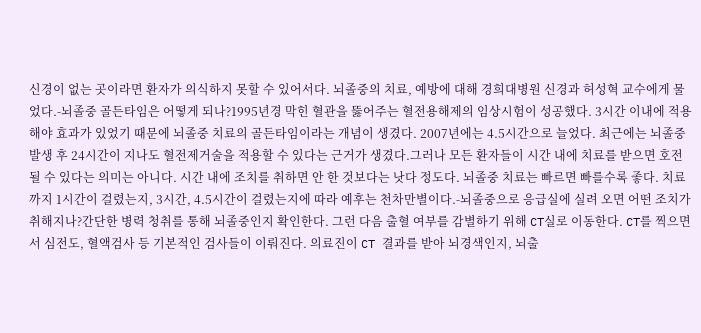신경이 없는 곳이라면 환자가 의식하지 못할 수 있어서다. 뇌졸중의 치료, 예방에 대해 경희대병원 신경과 허성혁 교수에게 물었다.-뇌졸중 골든타임은 어떻게 되나?1995년경 막힌 혈관을 뚫어주는 혈전용해제의 임상시험이 성공했다. 3시간 이내에 적용해야 효과가 있었기 때문에 뇌졸중 치료의 골든타임이라는 개념이 생겼다. 2007년에는 4.5시간으로 늘었다. 최근에는 뇌졸중 발생 후 24시간이 지나도 혈전제거술을 적용할 수 있다는 근거가 생겼다.그러나 모든 환자들이 시간 내에 치료를 받으면 호전될 수 있다는 의미는 아니다. 시간 내에 조치를 취하면 안 한 것보다는 낫다 정도다. 뇌졸중 치료는 빠르면 빠를수록 좋다. 치료까지 1시간이 걸렸는지, 3시간, 4.5시간이 걸렸는지에 따라 예후는 천차만별이다.-뇌졸중으로 응급실에 실려 오면 어떤 조치가 취해지나?간단한 병력 청취를 통해 뇌졸중인지 확인한다. 그런 다음 출혈 여부를 감별하기 위해 CT실로 이동한다. CT를 찍으면서 심전도, 혈액검사 등 기본적인 검사들이 이뤄진다. 의료진이 CT 결과를 받아 뇌경색인지, 뇌출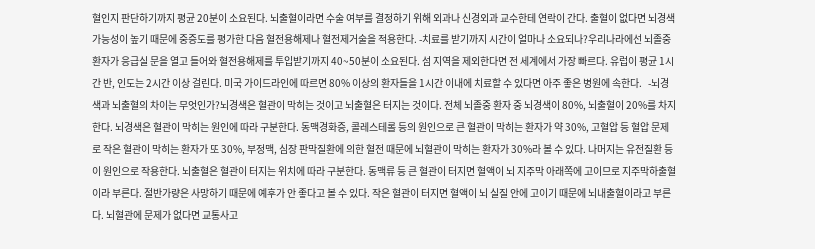혈인지 판단하기까지 평균 20분이 소요된다. 뇌출혈이라면 수술 여부를 결정하기 위해 외과나 신경외과 교수한테 연락이 간다. 출혈이 없다면 뇌경색 가능성이 높기 때문에 중증도를 평가한 다음 혈전용해제나 혈전제거술을 적용한다. -치료를 받기까지 시간이 얼마나 소요되나?우리나라에선 뇌졸중 환자가 응급실 문을 열고 들어와 혈전용해제를 투입받기까지 40~50분이 소요된다. 섬 지역을 제외한다면 전 세계에서 가장 빠르다. 유럽이 평균 1시간 반, 인도는 2시간 이상 걸린다. 미국 가이드라인에 따르면 80% 이상의 환자들을 1시간 이내에 치료할 수 있다면 아주 좋은 병원에 속한다.   -뇌경색과 뇌출혈의 차이는 무엇인가?뇌경색은 혈관이 막히는 것이고 뇌출혈은 터지는 것이다. 전체 뇌졸중 환자 중 뇌경색이 80%, 뇌출혈이 20%를 차지한다. 뇌경색은 혈관이 막히는 원인에 따라 구분한다. 동맥경화증, 콜레스테롤 등의 원인으로 큰 혈관이 막히는 환자가 약 30%, 고혈압 등 혈압 문제로 작은 혈관이 막히는 환자가 또 30%, 부정맥, 심장 판막질환에 의한 혈전 때문에 뇌혈관이 막히는 환자가 30%라 볼 수 있다. 나머지는 유전질환 등이 원인으로 작용한다. 뇌출혈은 혈관이 터지는 위치에 따라 구분한다. 동맥류 등 큰 혈관이 터지면 혈액이 뇌 지주막 아래쪽에 고이므로 지주막하출혈이라 부른다. 절반가량은 사망하기 때문에 예후가 안 좋다고 볼 수 있다. 작은 혈관이 터지면 혈액이 뇌 실질 안에 고이기 때문에 뇌내출혈이라고 부른다. 뇌혈관에 문제가 없다면 교통사고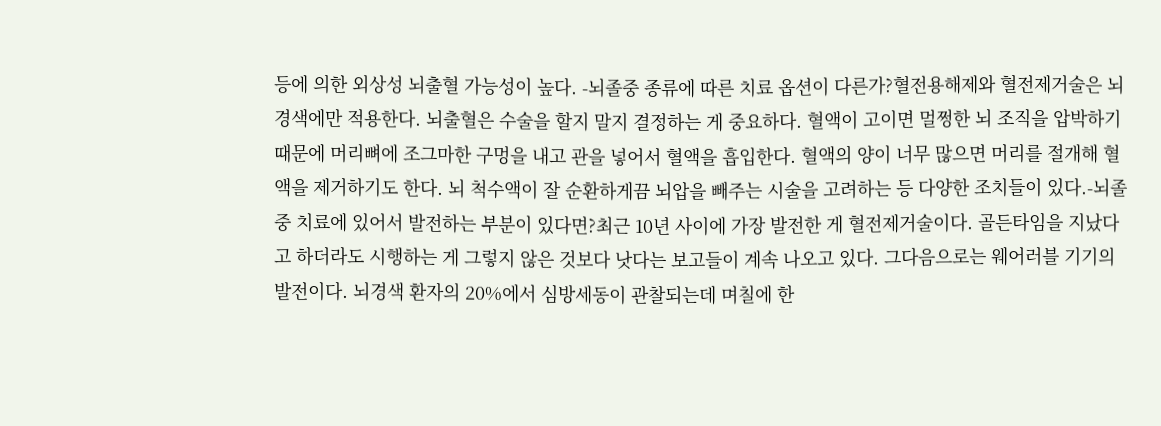등에 의한 외상성 뇌출혈 가능성이 높다. -뇌졸중 종류에 따른 치료 옵션이 다른가?혈전용해제와 혈전제거술은 뇌경색에만 적용한다. 뇌출혈은 수술을 할지 말지 결정하는 게 중요하다. 혈액이 고이면 멀쩡한 뇌 조직을 압박하기 때문에 머리뼈에 조그마한 구멍을 내고 관을 넣어서 혈액을 흡입한다. 혈액의 양이 너무 많으면 머리를 절개해 혈액을 제거하기도 한다. 뇌 척수액이 잘 순환하게끔 뇌압을 빼주는 시술을 고려하는 등 다양한 조치들이 있다.-뇌졸중 치료에 있어서 발전하는 부분이 있다면?최근 10년 사이에 가장 발전한 게 혈전제거술이다. 골든타임을 지났다고 하더라도 시행하는 게 그렇지 않은 것보다 낫다는 보고들이 계속 나오고 있다. 그다음으로는 웨어러블 기기의 발전이다. 뇌경색 환자의 20%에서 심방세동이 관찰되는데 며칠에 한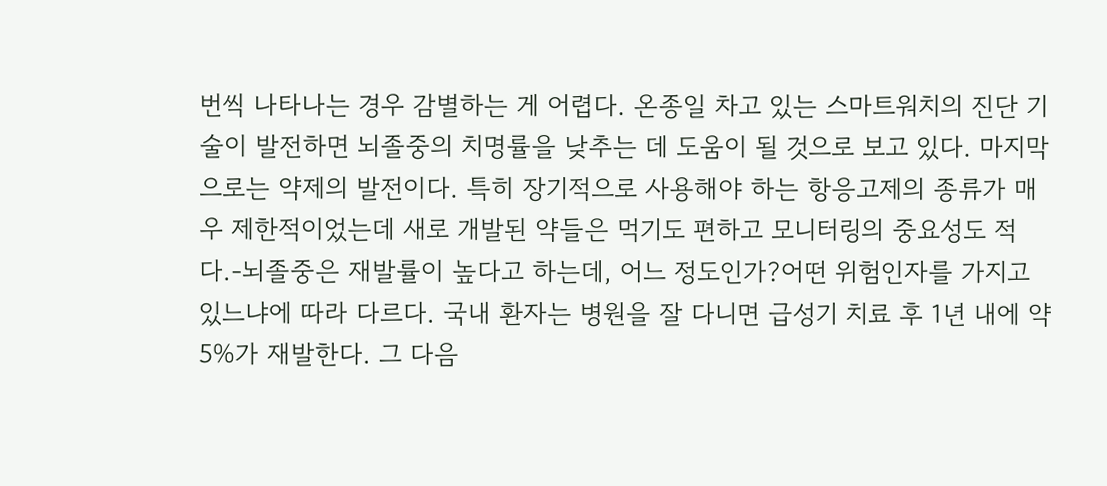번씩 나타나는 경우 감별하는 게 어렵다. 온종일 차고 있는 스마트워치의 진단 기술이 발전하면 뇌졸중의 치명률을 낮추는 데 도움이 될 것으로 보고 있다. 마지막으로는 약제의 발전이다. 특히 장기적으로 사용해야 하는 항응고제의 종류가 매우 제한적이었는데 새로 개발된 약들은 먹기도 편하고 모니터링의 중요성도 적다.-뇌졸중은 재발률이 높다고 하는데, 어느 정도인가?어떤 위험인자를 가지고 있느냐에 따라 다르다. 국내 환자는 병원을 잘 다니면 급성기 치료 후 1년 내에 약 5%가 재발한다. 그 다음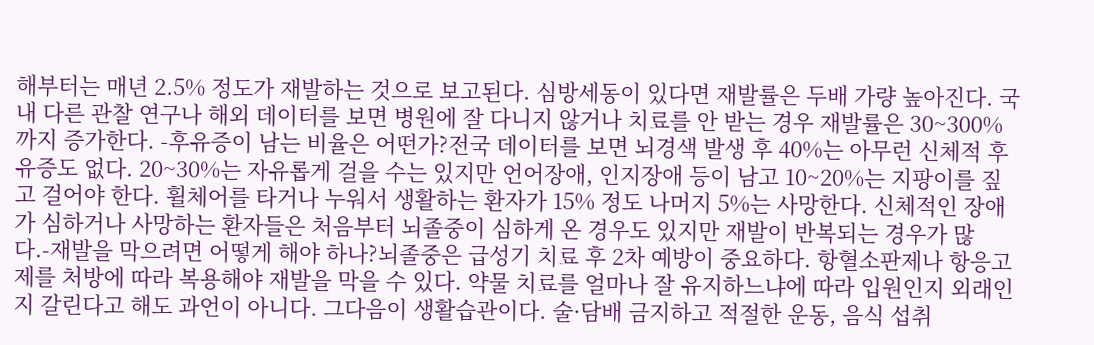해부터는 매년 2.5% 정도가 재발하는 것으로 보고된다. 심방세동이 있다면 재발률은 두배 가량 높아진다. 국내 다른 관찰 연구나 해외 데이터를 보면 병원에 잘 다니지 않거나 치료를 안 받는 경우 재발률은 30~300%까지 증가한다. -후유증이 남는 비율은 어떤가?전국 데이터를 보면 뇌경색 발생 후 40%는 아무런 신체적 후유증도 없다. 20~30%는 자유롭게 걸을 수는 있지만 언어장애, 인지장애 등이 남고 10~20%는 지팡이를 짚고 걸어야 한다. 휠체어를 타거나 누워서 생활하는 환자가 15% 정도 나머지 5%는 사망한다. 신체적인 장애가 심하거나 사망하는 환자들은 처음부터 뇌졸중이 심하게 온 경우도 있지만 재발이 반복되는 경우가 많다.-재발을 막으려면 어떻게 해야 하나?뇌졸중은 급성기 치료 후 2차 예방이 중요하다. 항혈소판제나 항응고제를 처방에 따라 복용해야 재발을 막을 수 있다. 약물 치료를 얼마나 잘 유지하느냐에 따라 입원인지 외래인지 갈린다고 해도 과언이 아니다. 그다음이 생활습관이다. 술·담배 금지하고 적절한 운동, 음식 섭취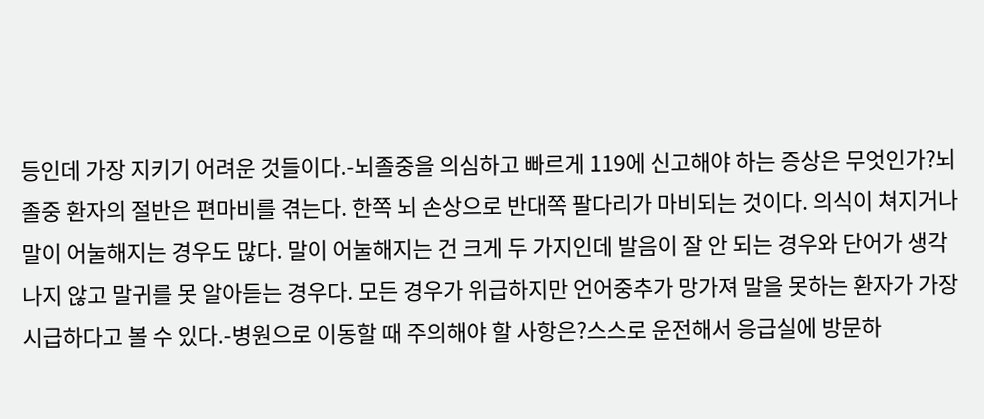등인데 가장 지키기 어려운 것들이다.-뇌졸중을 의심하고 빠르게 119에 신고해야 하는 증상은 무엇인가?뇌졸중 환자의 절반은 편마비를 겪는다. 한쪽 뇌 손상으로 반대쪽 팔다리가 마비되는 것이다. 의식이 쳐지거나 말이 어눌해지는 경우도 많다. 말이 어눌해지는 건 크게 두 가지인데 발음이 잘 안 되는 경우와 단어가 생각나지 않고 말귀를 못 알아듣는 경우다. 모든 경우가 위급하지만 언어중추가 망가져 말을 못하는 환자가 가장 시급하다고 볼 수 있다.-병원으로 이동할 때 주의해야 할 사항은?스스로 운전해서 응급실에 방문하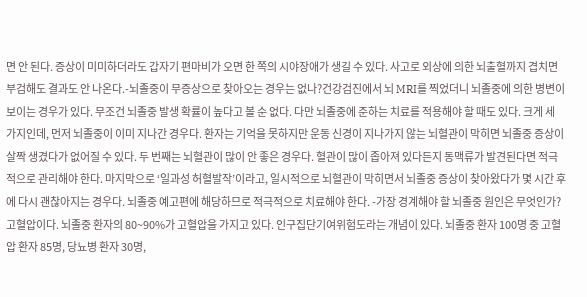면 안 된다. 증상이 미미하더라도 갑자기 편마비가 오면 한 쪽의 시야장애가 생길 수 있다. 사고로 외상에 의한 뇌출혈까지 겹치면 부검해도 결과도 안 나온다.-뇌졸중이 무증상으로 찾아오는 경우는 없나?건강검진에서 뇌 MRI를 찍었더니 뇌졸중에 의한 병변이 보이는 경우가 있다. 무조건 뇌졸중 발생 확률이 높다고 볼 순 없다. 다만 뇌졸중에 준하는 치료를 적용해야 할 때도 있다. 크게 세 가지인데, 먼저 뇌졸중이 이미 지나간 경우다. 환자는 기억을 못하지만 운동 신경이 지나가지 않는 뇌혈관이 막히면 뇌졸중 증상이 살짝 생겼다가 없어질 수 있다. 두 번째는 뇌혈관이 많이 안 좋은 경우다. 혈관이 많이 좁아져 있다든지 동맥류가 발견된다면 적극적으로 관리해야 한다. 마지막으로 ‘일과성 허혈발작’이라고, 일시적으로 뇌혈관이 막히면서 뇌졸중 증상이 찾아왔다가 몇 시간 후에 다시 괜찮아지는 경우다. 뇌졸중 예고편에 해당하므로 적극적으로 치료해야 한다. -가장 경계해야 할 뇌졸중 원인은 무엇인가?고혈압이다. 뇌졸중 환자의 80~90%가 고혈압을 가지고 있다. 인구집단기여위험도라는 개념이 있다. 뇌졸중 환자 100명 중 고혈압 환자 85명, 당뇨병 환자 30명,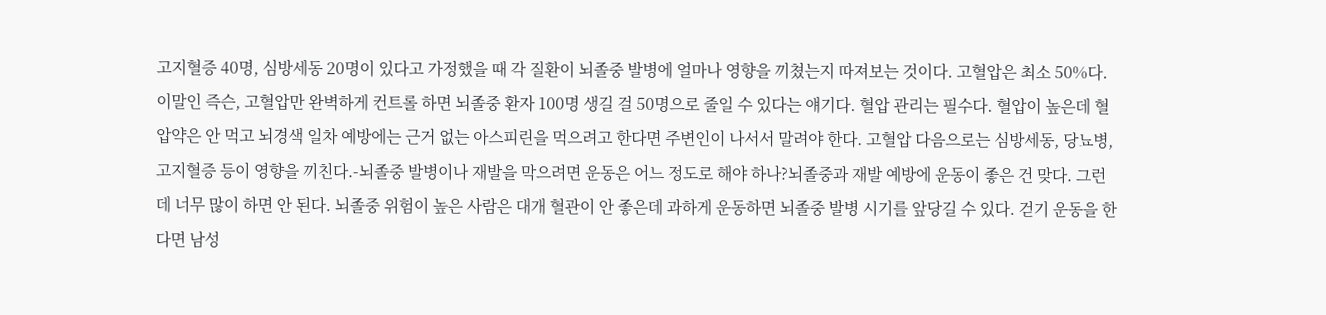고지혈증 40명, 심방세동 20명이 있다고 가정했을 때 각 질환이 뇌졸중 발병에 얼마나 영향을 끼쳤는지 따져보는 것이다. 고혈압은 최소 50%다. 이말인 즉슨, 고혈압만 완벽하게 컨트롤 하면 뇌졸중 환자 100명 생길 걸 50명으로 줄일 수 있다는 얘기다. 혈압 관리는 필수다. 혈압이 높은데 혈압약은 안 먹고 뇌경색 일차 예방에는 근거 없는 아스피린을 먹으려고 한다면 주변인이 나서서 말려야 한다. 고혈압 다음으로는 심방세동, 당뇨병, 고지혈증 등이 영향을 끼친다.-뇌졸중 발병이나 재발을 막으려면 운동은 어느 정도로 해야 하나?뇌졸중과 재발 예방에 운동이 좋은 건 맞다. 그런데 너무 많이 하면 안 된다. 뇌졸중 위험이 높은 사람은 대개 혈관이 안 좋은데 과하게 운동하면 뇌졸중 발병 시기를 앞당길 수 있다. 걷기 운동을 한다면 남성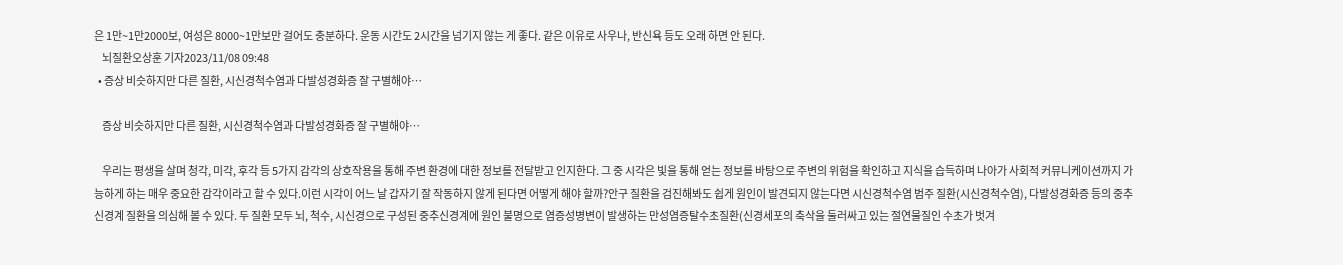은 1만~1만2000보, 여성은 8000~1만보만 걸어도 충분하다. 운동 시간도 2시간을 넘기지 않는 게 좋다. 같은 이유로 사우나, 반신욕 등도 오래 하면 안 된다.
    뇌질환오상훈 기자2023/11/08 09:48
  • 증상 비슷하지만 다른 질환, 시신경척수염과 다발성경화증 잘 구별해야…

    증상 비슷하지만 다른 질환, 시신경척수염과 다발성경화증 잘 구별해야…

    우리는 평생을 살며 청각, 미각, 후각 등 5가지 감각의 상호작용을 통해 주변 환경에 대한 정보를 전달받고 인지한다. 그 중 시각은 빛을 통해 얻는 정보를 바탕으로 주변의 위험을 확인하고 지식을 습득하며 나아가 사회적 커뮤니케이션까지 가능하게 하는 매우 중요한 감각이라고 할 수 있다.이런 시각이 어느 날 갑자기 잘 작동하지 않게 된다면 어떻게 해야 할까?안구 질환을 검진해봐도 쉽게 원인이 발견되지 않는다면 시신경척수염 범주 질환(시신경척수염), 다발성경화증 등의 중추신경계 질환을 의심해 볼 수 있다. 두 질환 모두 뇌, 척수, 시신경으로 구성된 중추신경계에 원인 불명으로 염증성병변이 발생하는 만성염증탈수초질환(신경세포의 축삭을 둘러싸고 있는 절연물질인 수초가 벗겨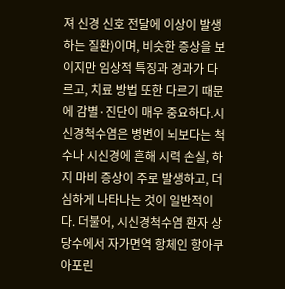져 신경 신호 전달에 이상이 발생하는 질환)이며, 비슷한 증상을 보이지만 임상적 특징과 경과가 다르고, 치료 방법 또한 다르기 때문에 감별·진단이 매우 중요하다.시신경척수염은 병변이 뇌보다는 척수나 시신경에 흔해 시력 손실, 하지 마비 증상이 주로 발생하고, 더 심하게 나타나는 것이 일반적이다. 더불어, 시신경척수염 환자 상당수에서 자가면역 항체인 항아쿠아포린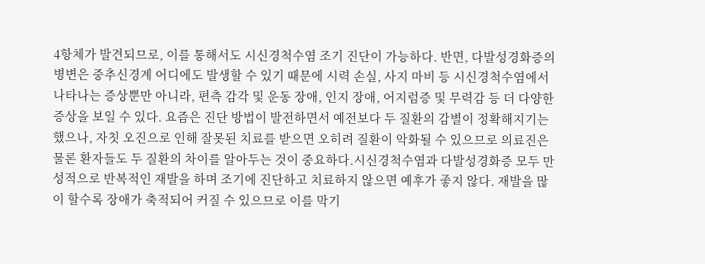4항체가 발견되므로, 이를 통해서도 시신경척수염 조기 진단이 가능하다. 반면, 다발성경화증의 병변은 중추신경계 어디에도 발생할 수 있기 때문에 시력 손실, 사지 마비 등 시신경척수염에서 나타나는 증상뿐만 아니라, 편측 감각 및 운동 장애, 인지 장애, 어지럼증 및 무력감 등 더 다양한 증상을 보일 수 있다. 요즘은 진단 방법이 발전하면서 예전보다 두 질환의 감별이 정확해지기는 했으나, 자칫 오진으로 인해 잘못된 치료를 받으면 오히려 질환이 악화될 수 있으므로 의료진은 물론 환자들도 두 질환의 차이를 알아두는 것이 중요하다.시신경척수염과 다발성경화증 모두 만성적으로 반복적인 재발을 하며 조기에 진단하고 치료하지 않으면 예후가 좋지 않다. 재발을 많이 할수록 장애가 축적되어 커질 수 있으므로 이를 막기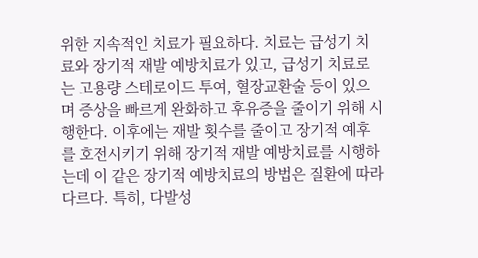위한 지속적인 치료가 필요하다. 치료는 급성기 치료와 장기적 재발 예방치료가 있고, 급성기 치료로는 고용량 스테로이드 투여, 혈장교환술 등이 있으며 증상을 빠르게 완화하고 후유증을 줄이기 위해 시행한다. 이후에는 재발 횟수를 줄이고 장기적 예후를 호전시키기 위해 장기적 재발 예방치료를 시행하는데 이 같은 장기적 예방치료의 방법은 질환에 따라 다르다. 특히, 다발성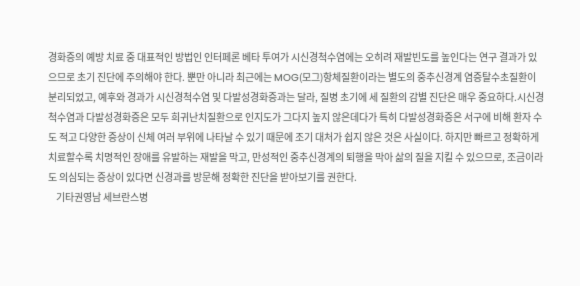경화증의 예방 치료 중 대표적인 방법인 인터페론 베타 투여가 시신경척수염에는 오히려 재발빈도를 높인다는 연구 결과가 있으므로 초기 진단에 주의해야 한다. 뿐만 아니라 최근에는 MOG(모그)항체질환이라는 별도의 중추신경계 염증탈수초질환이 분리되었고, 예후와 경과가 시신경척수염 및 다발성경화증과는 달라, 질병 초기에 세 질환의 감별 진단은 매우 중요하다.시신경척수염과 다발성경화증은 모두 희귀난치질환으로 인지도가 그다지 높지 않은데다가 특히 다발성경화증은 서구에 비해 환자 수도 적고 다양한 증상이 신체 여러 부위에 나타날 수 있기 때문에 조기 대처가 쉽지 않은 것은 사실이다. 하지만 빠르고 정확하게 치료할수록 치명적인 장애를 유발하는 재발을 막고, 만성적인 중추신경계의 퇴행을 막아 삶의 질을 지킬 수 있으므로, 조금이라도 의심되는 증상이 있다면 신경과를 방문해 정확한 진단을 받아보기를 권한다.
    기타권영남 세브란스병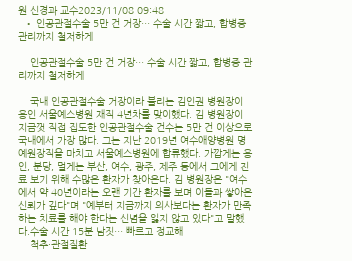원 신경과 교수2023/11/08 09:48
  • 인공관절수술 5만 건 거장… 수술 시간 짧고, 합병증 관리까지 철저하게

    인공관절수술 5만 건 거장… 수술 시간 짧고, 합병증 관리까지 철저하게

    국내 인공관절수술 거장이라 불리는 김인권 병원장이 용인 서울예스병원 재직 4년차를 맞이했다. 김 병원장이 지금껏 직접 집도한 인공관절수술 건수는 5만 건 이상으로 국내에서 가장 많다. 그는 지난 2019년 여수애양병원 명예원장직을 마치고 서울예스병원에 합류했다. 가깝게는 용인, 분당, 멀게는 부산, 여수, 광주, 제주 등에서 그에게 진료 보기 위해 수많은 환자가 찾아온다. 김 병원장은 "여수에서 약 40년이라는 오랜 기간 환자를 보며 이들과 쌓아온 신뢰가 깊다"며 "예부터 지금까지 의사보다는 환자가 만족하는 치료를 해야 한다는 신념을 잃지 않고 있다"고 말했다.수술 시간 15분 남짓… 빠르고 정교해
    척추·관절질환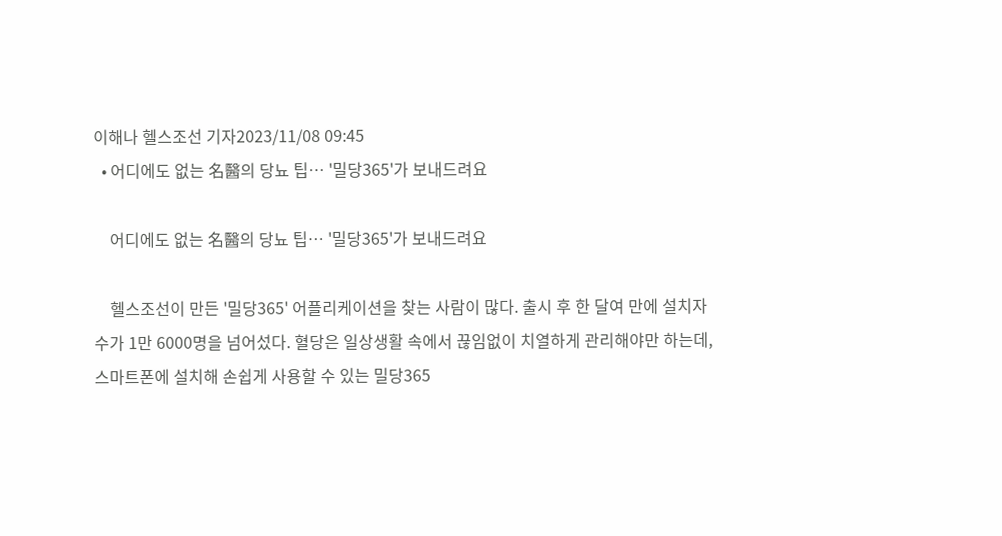이해나 헬스조선 기자2023/11/08 09:45
  • 어디에도 없는 名醫의 당뇨 팁… '밀당365'가 보내드려요

    어디에도 없는 名醫의 당뇨 팁… '밀당365'가 보내드려요

    헬스조선이 만든 '밀당365' 어플리케이션을 찾는 사람이 많다. 출시 후 한 달여 만에 설치자 수가 1만 6000명을 넘어섰다. 혈당은 일상생활 속에서 끊임없이 치열하게 관리해야만 하는데, 스마트폰에 설치해 손쉽게 사용할 수 있는 밀당365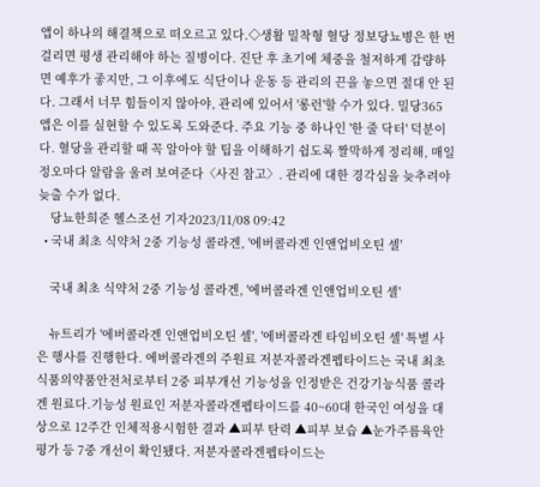앱이 하나의 해결책으로 떠오르고 있다.◇생활 밀착형 혈당 정보당뇨병은 한 번 걸리면 평생 관리해야 하는 질병이다. 진단 후 초기에 체중을 철저하게 감량하면 예후가 좋지만, 그 이후에도 식단이나 운동 등 관리의 끈을 놓으면 절대 안 된다. 그래서 너무 힘들이지 않아야, 관리에 있어서 '롱런'할 수가 있다. 밀당365 앱은 이를 실현할 수 있도록 도와준다. 주요 기능 중 하나인 '한 줄 닥터' 덕분이다. 혈당을 관리할 때 꼭 알아야 할 팁을 이해하기 쉽도록 짤막하게 정리해, 매일 정오마다 알람을 울려 보여준다〈사진 참고〉. 관리에 대한 경각심을 늦추려야 늦출 수가 없다.
    당뇨한희준 헬스조선 기자2023/11/08 09:42
  • 국내 최초 식약처 2중 기능성 콜라겐, '에버콜라겐 인앤업비오틴 셀'

    국내 최초 식약처 2중 기능성 콜라겐, '에버콜라겐 인앤업비오틴 셀'

    뉴트리가 '에버콜라겐 인앤업비오틴 셀', '에버콜라겐 타임비오틴 셀' 특별 사은 행사를 진행한다. 에버콜라겐의 주원료 저분자콜라겐펩타이드는 국내 최초 식품의약품안전처로부터 2중 피부개선 기능성을 인정받은 건강기능식품 콜라겐 원료다.기능성 원료인 저분자콜라겐펩타이드를 40~60대 한국인 여성을 대상으로 12주간 인체적용시험한 결과 ▲피부 탄력 ▲피부 보습 ▲눈가주름육안평가 등 7중 개선이 확인됐다. 저분자콜라겐펩타이드는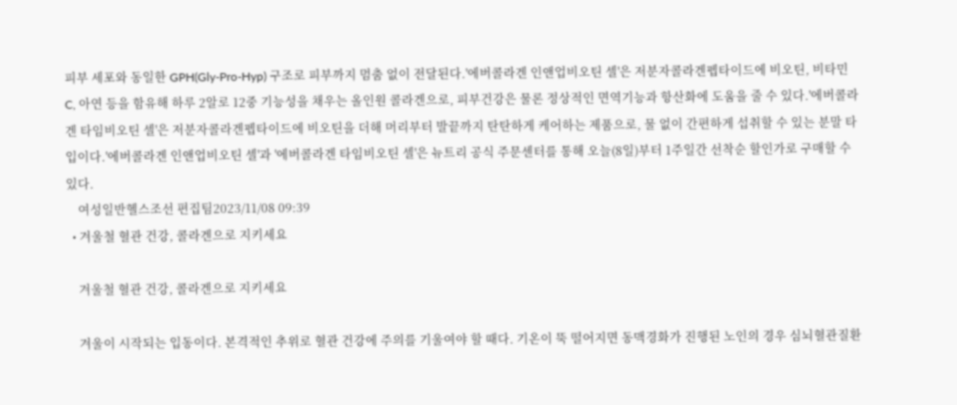피부 세포와 동일한 GPH(Gly-Pro-Hyp) 구조로 피부까지 멈춤 없이 전달된다.'에버콜라겐 인앤업비오틴 셀'은 저분자콜라겐펩타이드에 비오틴, 비타민C, 아연 등을 함유해 하루 2알로 12중 기능성을 채우는 올인원 콜라겐으로, 피부건강은 물론 정상적인 면역기능과 항산화에 도움을 줄 수 있다.'에버콜라겐 타임비오틴 셀'은 저분자콜라겐펩타이드에 비오틴을 더해 머리부터 발끝까지 탄탄하게 케어하는 제품으로, 물 없이 간편하게 섭취할 수 있는 분말 타입이다.'에버콜라겐 인앤업비오틴 셀'과 '에버콜라겐 타임비오틴 셀'은 뉴트리 공식 주문센터를 통해 오늘(8일)부터 1주일간 선착순 할인가로 구매할 수 있다.
    여성일반헬스조선 편집팀2023/11/08 09:39
  • 겨울철 혈관 건강, 콜라겐으로 지키세요

    겨울철 혈관 건강, 콜라겐으로 지키세요

    겨울이 시작되는 입동이다. 본격적인 추위로 혈관 건강에 주의를 기울여야 할 때다. 기온이 뚝 떨어지면 동맥경화가 진행된 노인의 경우 심뇌혈관질환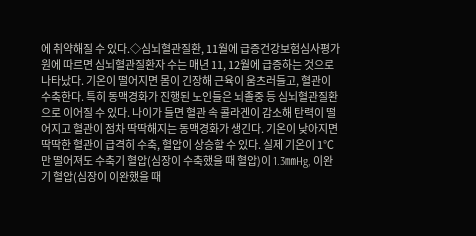에 취약해질 수 있다.◇심뇌혈관질환, 11월에 급증건강보험심사평가원에 따르면 심뇌혈관질환자 수는 매년 11, 12월에 급증하는 것으로 나타났다. 기온이 떨어지면 몸이 긴장해 근육이 움츠러들고, 혈관이 수축한다. 특히 동맥경화가 진행된 노인들은 뇌졸중 등 심뇌혈관질환으로 이어질 수 있다. 나이가 들면 혈관 속 콜라겐이 감소해 탄력이 떨어지고 혈관이 점차 딱딱해지는 동맥경화가 생긴다. 기온이 낮아지면 딱딱한 혈관이 급격히 수축, 혈압이 상승할 수 있다. 실제 기온이 1℃만 떨어져도 수축기 혈압(심장이 수축했을 때 혈압)이 1.3㎜Hg, 이완기 혈압(심장이 이완했을 때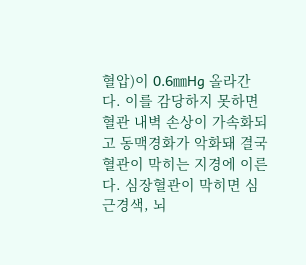혈압)이 0.6㎜Hg 올라간다. 이를 감당하지 못하면 혈관 내벽 손상이 가속화되고 동맥경화가 악화돼 결국 혈관이 막히는 지경에 이른다. 심장혈관이 막히면 심근경색, 뇌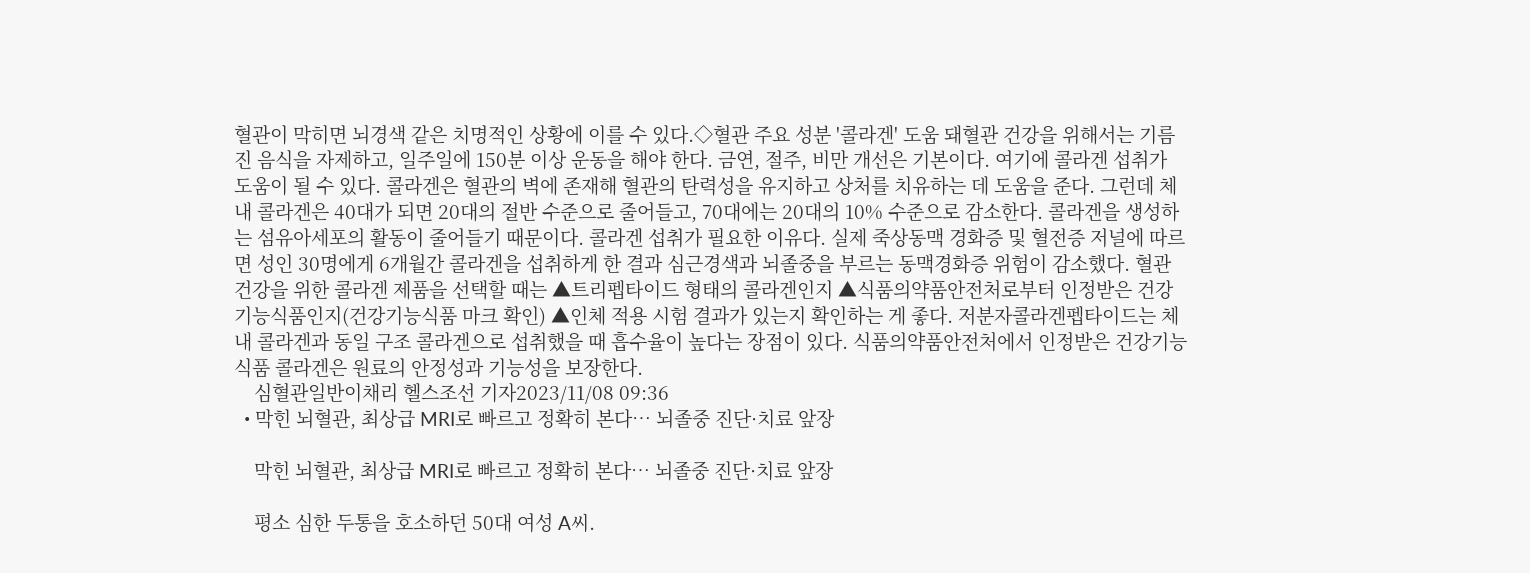혈관이 막히면 뇌경색 같은 치명적인 상황에 이를 수 있다.◇혈관 주요 성분 '콜라겐' 도움 돼혈관 건강을 위해서는 기름진 음식을 자제하고, 일주일에 150분 이상 운동을 해야 한다. 금연, 절주, 비만 개선은 기본이다. 여기에 콜라겐 섭취가 도움이 될 수 있다. 콜라겐은 혈관의 벽에 존재해 혈관의 탄력성을 유지하고 상처를 치유하는 데 도움을 준다. 그런데 체내 콜라겐은 40대가 되면 20대의 절반 수준으로 줄어들고, 70대에는 20대의 10% 수준으로 감소한다. 콜라겐을 생성하는 섬유아세포의 활동이 줄어들기 때문이다. 콜라겐 섭취가 필요한 이유다. 실제 죽상동맥 경화증 및 혈전증 저널에 따르면 성인 30명에게 6개월간 콜라겐을 섭취하게 한 결과 심근경색과 뇌졸중을 부르는 동맥경화증 위험이 감소했다. 혈관 건강을 위한 콜라겐 제품을 선택할 때는 ▲트리펩타이드 형태의 콜라겐인지 ▲식품의약품안전처로부터 인정받은 건강기능식품인지(건강기능식품 마크 확인) ▲인체 적용 시험 결과가 있는지 확인하는 게 좋다. 저분자콜라겐펩타이드는 체내 콜라겐과 동일 구조 콜라겐으로 섭취했을 때 흡수율이 높다는 장점이 있다. 식품의약품안전처에서 인정받은 건강기능식품 콜라겐은 원료의 안정성과 기능성을 보장한다.
    심혈관일반이채리 헬스조선 기자2023/11/08 09:36
  • 막힌 뇌혈관, 최상급 MRI로 빠르고 정확히 본다… 뇌졸중 진단·치료 앞장

    막힌 뇌혈관, 최상급 MRI로 빠르고 정확히 본다… 뇌졸중 진단·치료 앞장

    평소 심한 두통을 호소하던 50대 여성 A씨.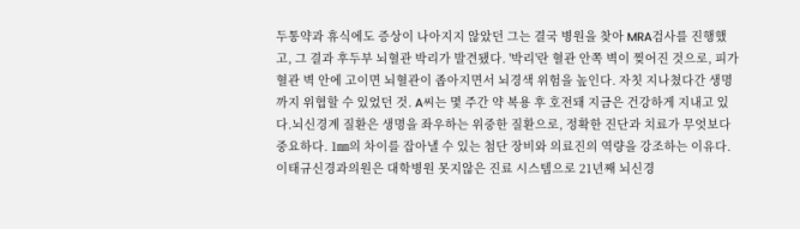두통약과 휴식에도 증상이 나아지지 않았던 그는 결국 병원을 찾아 MRA검사를 진행했고, 그 결과 후두부 뇌혈관 박리가 발견됐다. '박리'란 혈관 안쪽 벽이 찢어진 것으로, 피가 혈관 벽 안에 고이면 뇌혈관이 좁아지면서 뇌경색 위험을 높인다. 자칫 지나쳤다간 생명까지 위협할 수 있었던 것. A씨는 몇 주간 약 복용 후 호전돼 지금은 건강하게 지내고 있다.뇌신경계 질환은 생명을 좌우하는 위중한 질환으로, 정확한 진단과 치료가 무엇보다 중요하다. 1㎜의 차이를 잡아낼 수 있는 첨단 장비와 의료진의 역량을 강조하는 이유다.이태규신경과의원은 대학병원 못지않은 진료 시스템으로 21년째 뇌신경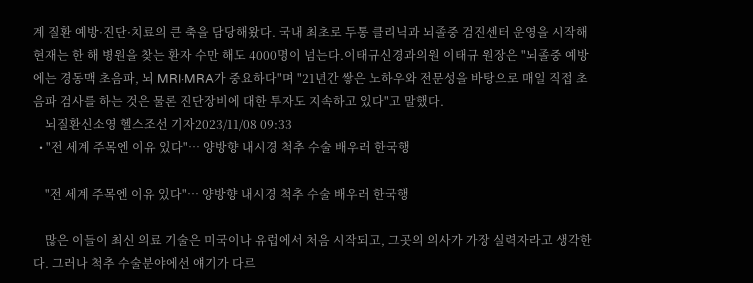계 질환 예방·진단·치료의 큰 축을 담당해왔다. 국내 최초로 두통 클리닉과 뇌졸중 검진센터 운영을 시작해 현재는 한 해 병원을 찾는 환자 수만 해도 4000명이 넘는다.이태규신경과의원 이태규 원장은 "뇌졸중 예방에는 경동맥 초음파, 뇌 MRI·MRA가 중요하다"며 "21년간 쌓은 노하우와 전문성을 바탕으로 매일 직접 초음파 검사를 하는 것은 물론 진단장비에 대한 투자도 지속하고 있다"고 말했다.
    뇌질환신소영 헬스조선 기자2023/11/08 09:33
  • "전 세계 주목엔 이유 있다"… 양방향 내시경 척추 수술 배우러 한국행

    "전 세계 주목엔 이유 있다"… 양방향 내시경 척추 수술 배우러 한국행

    많은 이들이 최신 의료 기술은 미국이나 유럽에서 처음 시작되고, 그곳의 의사가 가장 실력자라고 생각한다. 그러나 척추 수술분야에선 얘기가 다르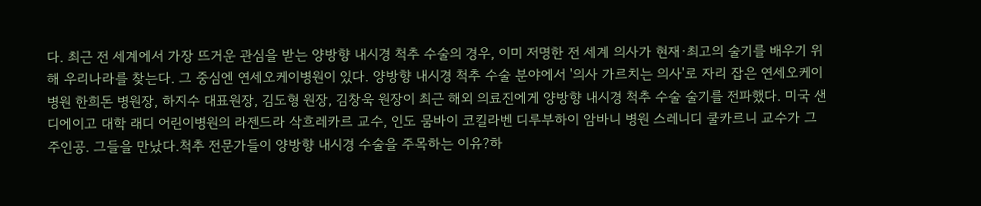다. 최근 전 세계에서 가장 뜨거운 관심을 받는 양방향 내시경 척추 수술의 경우, 이미 저명한 전 세계 의사가 현재·최고의 술기를 배우기 위해 우리나라를 찾는다. 그 중심엔 연세오케이병원이 있다. 양방향 내시경 척추 수술 분야에서 '의사 가르치는 의사'로 자리 잡은 연세오케이병원 한희돈 병원장, 하지수 대표원장, 김도형 원장, 김창욱 원장이 최근 해외 의료진에게 양방향 내시경 척추 수술 술기를 전파했다. 미국 샌디에이고 대학 래디 어린이병원의 라젠드라 삭흐레카르 교수, 인도 뭄바이 코킬라벤 디루부하이 암바니 병원 스레니디 쿨카르니 교수가 그 주인공. 그들을 만났다.척추 전문가들이 양방향 내시경 수술을 주목하는 이유?하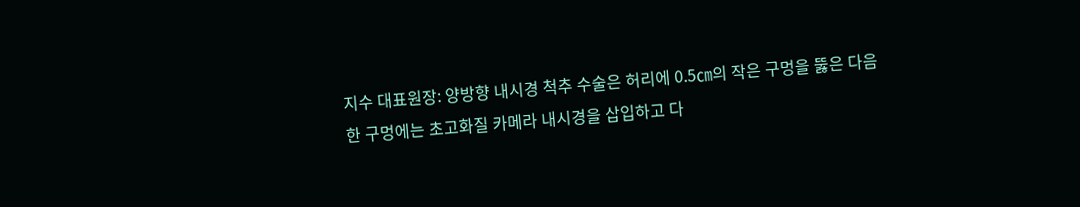지수 대표원장: 양방향 내시경 척추 수술은 허리에 0.5㎝의 작은 구멍을 뚫은 다음 한 구멍에는 초고화질 카메라 내시경을 삽입하고 다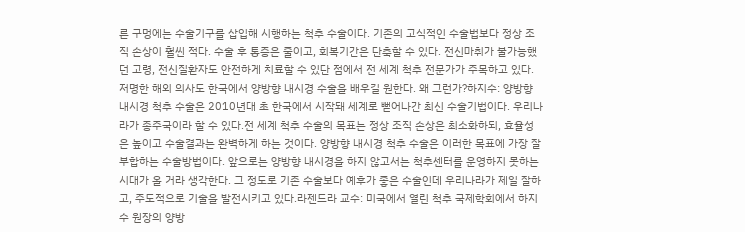른 구멍에는 수술기구를 삽입해 시행하는 척추 수술이다. 기존의 고식적인 수술법보다 정상 조직 손상이 훨씬 적다. 수술 후 통증은 줄이고, 회복기간은 단축할 수 있다. 전신마취가 불가능했던 고령, 전신질환자도 안전하게 치료할 수 있단 점에서 전 세계 척추 전문가가 주목하고 있다.저명한 해외 의사도 한국에서 양방향 내시경 수술을 배우길 원한다. 왜 그런가?하지수: 양방향 내시경 척추 수술은 2010년대 초 한국에서 시작돼 세계로 뻗어나간 최신 수술기법이다. 우리나라가 종주국이라 할 수 있다.전 세계 척추 수술의 목표는 정상 조직 손상은 최소화하되, 효율성은 높이고 수술결과는 완벽하게 하는 것이다. 양방향 내시경 척추 수술은 이러한 목표에 가장 잘 부합하는 수술방법이다. 앞으로는 양방향 내시경을 하지 않고서는 척추센터를 운영하지 못하는 시대가 올 거라 생각한다. 그 정도로 기존 수술보다 예후가 좋은 수술인데 우리나라가 제일 잘하고, 주도적으로 기술을 발전시키고 있다.라젠드라 교수: 미국에서 열린 척추 국제학회에서 하지수 원장의 양방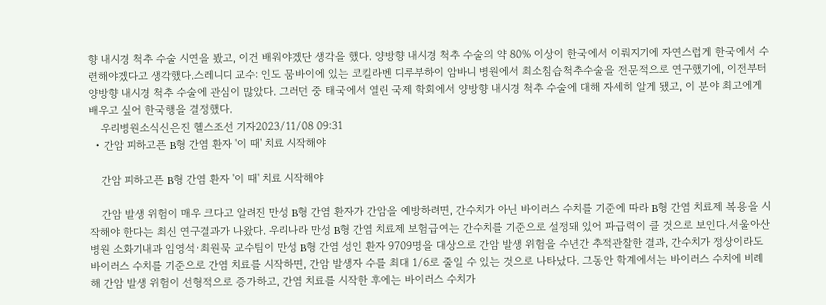향 내시경 척추 수술 시연을 봤고, 이건 배워야겠단 생각을 했다. 양방향 내시경 척추 수술의 약 80% 이상이 한국에서 이뤄지기에 자연스럽게 한국에서 수련해야겠다고 생각했다.스레니디 교수: 인도 뭄바이에 있는 코킬라벤 디루부하이 암바니 병원에서 최소침습척추수술을 전문적으로 연구했기에, 이전부터 양방향 내시경 척추 수술에 관심이 많았다. 그러던 중 태국에서 열린 국제 학회에서 양방향 내시경 척추 수술에 대해 자세히 알게 됐고, 이 분야 최고에게 배우고 싶어 한국행을 결정했다.
    우리병원소식신은진 헬스조선 기자2023/11/08 09:31
  • 간암 피하고픈 B형 간염 환자 '이 때' 치료 시작해야

    간암 피하고픈 B형 간염 환자 '이 때' 치료 시작해야

    간암 발생 위험이 매우 크다고 알려진 만성 B형 간염 환자가 간암을 예방하려면, 간수치가 아닌 바이러스 수치를 기준에 따라 B형 간염 치료제 복용을 시작해야 한다는 최신 연구결과가 나왔다. 우리나라 만성 B형 간염 치료제 보험급여는 간수치를 기준으로 설정돼 있어 파급력이 클 것으로 보인다.서울아산병원 소화기내과 임영석·최원묵 교수팀이 만성 B형 간염 성인 환자 9709명을 대상으로 간암 발생 위험을 수년간 추적관찰한 결과, 간수치가 정상이라도 바이러스 수치를 기준으로 간염 치료를 시작하면, 간암 발생자 수를 최대 1/6로 줄일 수 있는 것으로 나타났다. 그동안 학계에서는 바이러스 수치에 비례해 간암 발생 위험이 선형적으로 증가하고, 간염 치료를 시작한 후에는 바이러스 수치가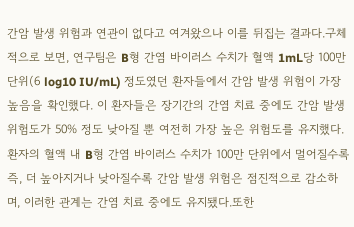간암 발생 위험과 연관이 없다고 여겨왔으나 이를 뒤집는 결과다.구체적으로 보면, 연구팀은 B형 간염 바이러스 수치가 혈액 1mL당 100만 단위(6 log10 IU/mL) 정도였던 환자들에서 간암 발생 위험이 가장 높음을 확인했다. 이 환자들은 장기간의 간염 치료 중에도 간암 발생 위험도가 50% 정도 낮아질 뿐 여전히 가장 높은 위험도를 유지했다. 환자의 혈액 내 B형 간염 바이러스 수치가 100만 단위에서 멀어질수록 즉, 더 높아지거나 낮아질수록 간암 발생 위험은 점진적으로 감소하며, 이러한 관계는 간염 치료 중에도 유지됐다.또한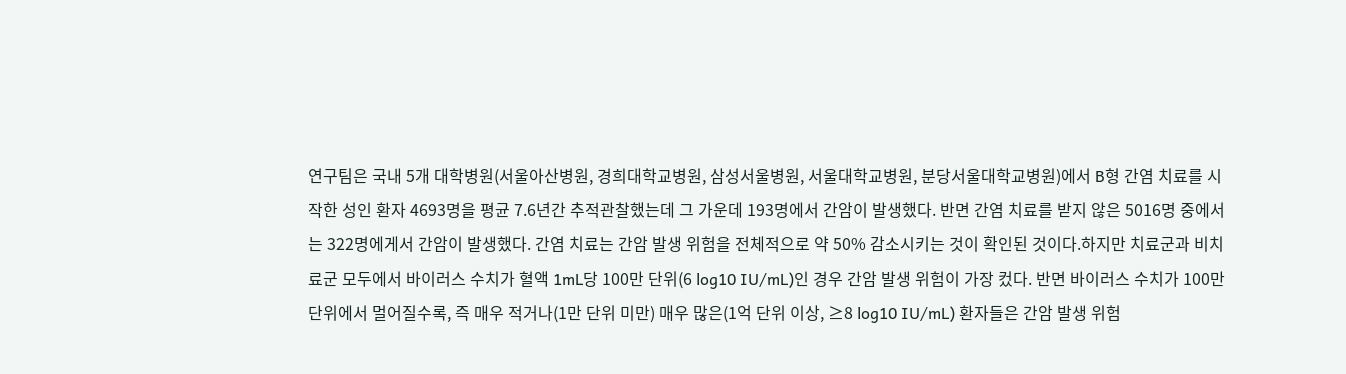연구팀은 국내 5개 대학병원(서울아산병원, 경희대학교병원, 삼성서울병원, 서울대학교병원, 분당서울대학교병원)에서 B형 간염 치료를 시작한 성인 환자 4693명을 평균 7.6년간 추적관찰했는데 그 가운데 193명에서 간암이 발생했다. 반면 간염 치료를 받지 않은 5016명 중에서는 322명에게서 간암이 발생했다. 간염 치료는 간암 발생 위험을 전체적으로 약 50% 감소시키는 것이 확인된 것이다.하지만 치료군과 비치료군 모두에서 바이러스 수치가 혈액 1mL당 100만 단위(6 log10 IU/mL)인 경우 간암 발생 위험이 가장 컸다. 반면 바이러스 수치가 100만 단위에서 멀어질수록, 즉 매우 적거나(1만 단위 미만) 매우 많은(1억 단위 이상, ≥8 log10 IU/mL) 환자들은 간암 발생 위험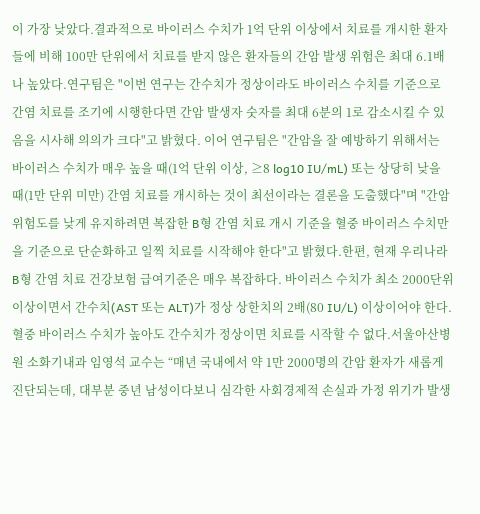이 가장 낮았다.결과적으로 바이러스 수치가 1억 단위 이상에서 치료를 개시한 환자들에 비해 100만 단위에서 치료를 받지 않은 환자들의 간암 발생 위험은 최대 6.1배나 높았다.연구팀은 "이번 연구는 간수치가 정상이라도 바이러스 수치를 기준으로 간염 치료를 조기에 시행한다면 간암 발생자 숫자를 최대 6분의 1로 감소시킬 수 있음을 시사해 의의가 크다"고 밝혔다. 이어 연구팀은 "간암을 잘 예방하기 위해서는 바이러스 수치가 매우 높을 때(1억 단위 이상, ≥8 log10 IU/mL) 또는 상당히 낮을 때(1만 단위 미만) 간염 치료를 개시하는 것이 최선이라는 결론을 도출했다"며 "간암 위험도를 낮게 유지하려면 복잡한 B형 간염 치료 개시 기준을 혈중 바이러스 수치만을 기준으로 단순화하고 일찍 치료를 시작해야 한다"고 밝혔다.한편, 현재 우리나라 B형 간염 치료 건강보험 급여기준은 매우 복잡하다. 바이러스 수치가 최소 2000단위 이상이면서 간수치(AST 또는 ALT)가 정상 상한치의 2배(80 IU/L) 이상이어야 한다. 혈중 바이러스 수치가 높아도 간수치가 정상이면 치료를 시작할 수 없다.서울아산병원 소화기내과 임영석 교수는 “매년 국내에서 약 1만 2000명의 간암 환자가 새롭게 진단되는데, 대부분 중년 남성이다보니 심각한 사회경제적 손실과 가정 위기가 발생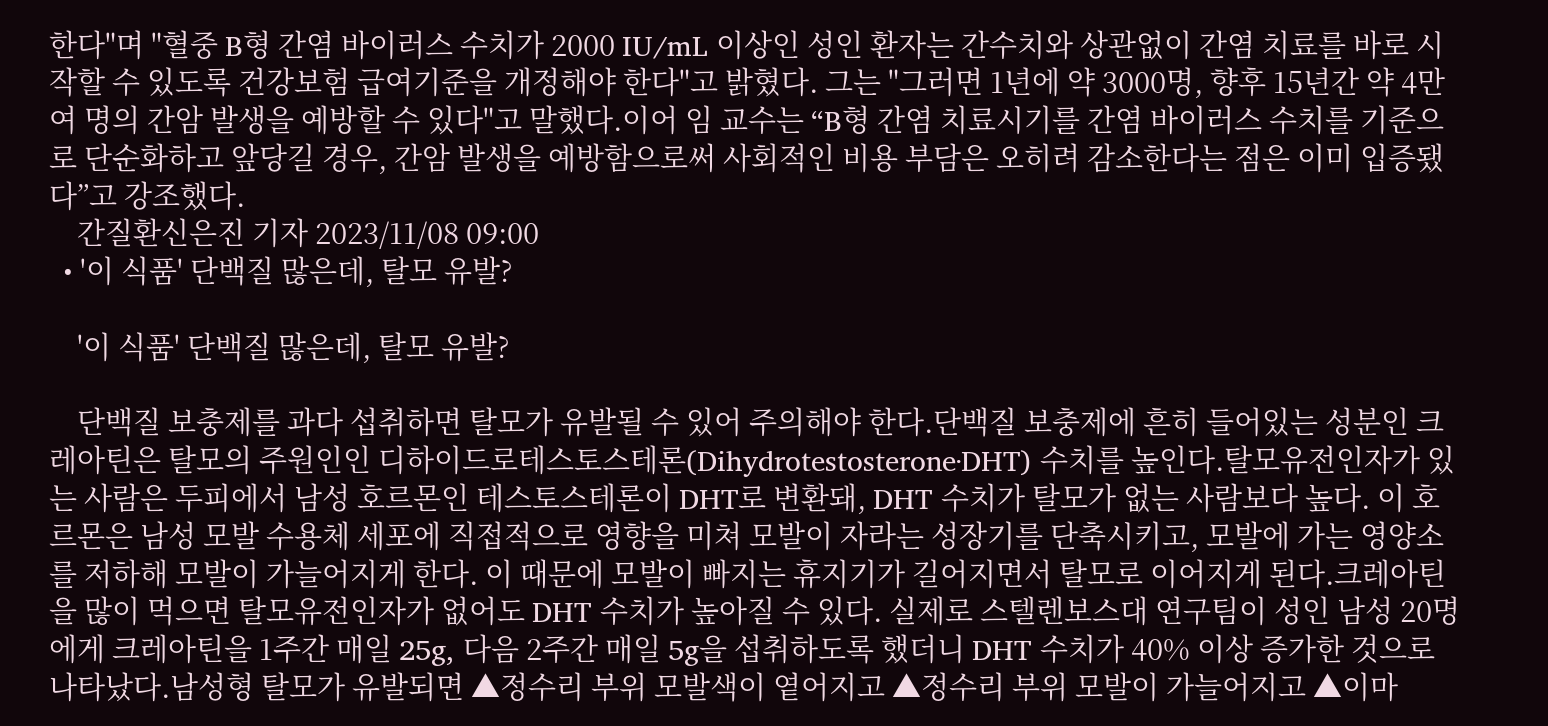한다"며 "혈중 B형 간염 바이러스 수치가 2000 IU/mL 이상인 성인 환자는 간수치와 상관없이 간염 치료를 바로 시작할 수 있도록 건강보험 급여기준을 개정해야 한다"고 밝혔다. 그는 "그러면 1년에 약 3000명, 향후 15년간 약 4만여 명의 간암 발생을 예방할 수 있다"고 말했다.이어 임 교수는 “B형 간염 치료시기를 간염 바이러스 수치를 기준으로 단순화하고 앞당길 경우, 간암 발생을 예방함으로써 사회적인 비용 부담은 오히려 감소한다는 점은 이미 입증됐다”고 강조했다.
    간질환신은진 기자 2023/11/08 09:00
  • '이 식품' 단백질 많은데, 탈모 유발?

    '이 식품' 단백질 많은데, 탈모 유발?

    단백질 보충제를 과다 섭취하면 탈모가 유발될 수 있어 주의해야 한다.단백질 보충제에 흔히 들어있는 성분인 크레아틴은 탈모의 주원인인 디하이드로테스토스테론(Dihydrotestosterone·DHT) 수치를 높인다.탈모유전인자가 있는 사람은 두피에서 남성 호르몬인 테스토스테론이 DHT로 변환돼, DHT 수치가 탈모가 없는 사람보다 높다. 이 호르몬은 남성 모발 수용체 세포에 직접적으로 영향을 미쳐 모발이 자라는 성장기를 단축시키고, 모발에 가는 영양소를 저하해 모발이 가늘어지게 한다. 이 때문에 모발이 빠지는 휴지기가 길어지면서 탈모로 이어지게 된다.크레아틴을 많이 먹으면 탈모유전인자가 없어도 DHT 수치가 높아질 수 있다. 실제로 스텔렌보스대 연구팀이 성인 남성 20명에게 크레아틴을 1주간 매일 25g, 다음 2주간 매일 5g을 섭취하도록 했더니 DHT 수치가 40% 이상 증가한 것으로 나타났다.남성형 탈모가 유발되면 ▲정수리 부위 모발색이 옅어지고 ▲정수리 부위 모발이 가늘어지고 ▲이마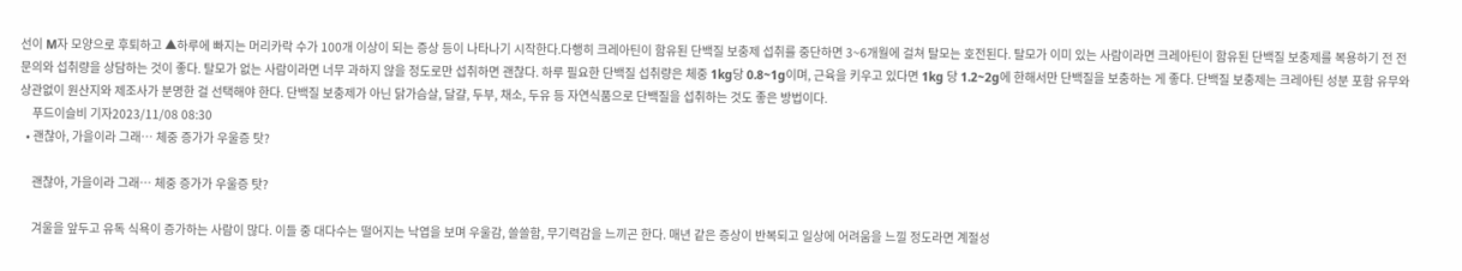선이 M자 모양으로 후퇴하고 ▲하루에 빠지는 머리카락 수가 100개 이상이 되는 증상 등이 나타나기 시작한다.다행히 크레아틴이 함유된 단백질 보충제 섭취를 중단하면 3~6개월에 걸쳐 탈모는 호전된다. 탈모가 이미 있는 사람이라면 크레아틴이 함유된 단백질 보충제를 복용하기 전 전문의와 섭취량을 상담하는 것이 좋다. 탈모가 없는 사람이라면 너무 과하지 않을 정도로만 섭취하면 괜찮다. 하루 필요한 단백질 섭취량은 체중 1kg당 0.8~1g이며, 근육을 키우고 있다면 1kg 당 1.2~2g에 한해서만 단백질을 보충하는 게 좋다. 단백질 보충제는 크레아틴 성분 포함 유무와 상관없이 원산지와 제조사가 분명한 걸 선택해야 한다. 단백질 보충제가 아닌 닭가슴살, 달걀, 두부, 채소, 두유 등 자연식품으로 단백질을 섭취하는 것도 좋은 방법이다.
    푸드이슬비 기자2023/11/08 08:30
  • 괜찮아, 가을이라 그래… 체중 증가가 우울증 탓?

    괜찮아, 가을이라 그래… 체중 증가가 우울증 탓?

    겨울을 앞두고 유독 식욕이 증가하는 사람이 많다. 이들 중 대다수는 떨어지는 낙엽을 보며 우울감, 쓸쓸함, 무기력감을 느끼곤 한다. 매년 같은 증상이 반복되고 일상에 어려움을 느낄 정도라면 계절성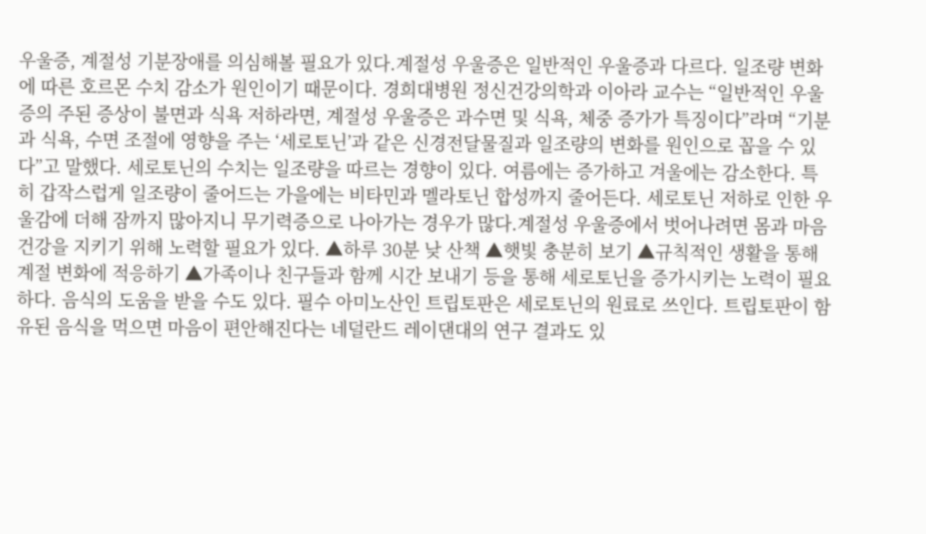우울증, 계절성 기분장애를 의심해볼 필요가 있다.계절성 우울증은 일반적인 우울증과 다르다. 일조량 변화에 따른 호르몬 수치 감소가 원인이기 때문이다. 경희대병원 정신건강의학과 이아라 교수는 “일반적인 우울증의 주된 증상이 불면과 식욕 저하라면, 계절성 우울증은 과수면 및 식욕, 체중 증가가 특징이다”라며 “기분과 식욕, 수면 조절에 영향을 주는 ‘세로토닌’과 같은 신경전달물질과 일조량의 변화를 원인으로 꼽을 수 있다”고 말했다. 세로토닌의 수치는 일조량을 따르는 경향이 있다. 여름에는 증가하고 겨울에는 감소한다. 특히 갑작스럽게 일조량이 줄어드는 가을에는 비타민과 멜라토닌 합성까지 줄어든다. 세로토닌 저하로 인한 우울감에 더해 잠까지 많아지니 무기력증으로 나아가는 경우가 많다.계절성 우울증에서 벗어나려면 몸과 마음 건강을 지키기 위해 노력할 필요가 있다. ▲하루 30분 낮 산책 ▲햇빛 충분히 보기 ▲규칙적인 생활을 통해 계절 변화에 적응하기 ▲가족이나 친구들과 함께 시간 보내기 등을 통해 세로토닌을 증가시키는 노력이 필요하다. 음식의 도움을 받을 수도 있다. 필수 아미노산인 트립토판은 세로토닌의 원료로 쓰인다. 트립토판이 함유된 음식을 먹으면 마음이 편안해진다는 네덜란드 레이댄대의 연구 결과도 있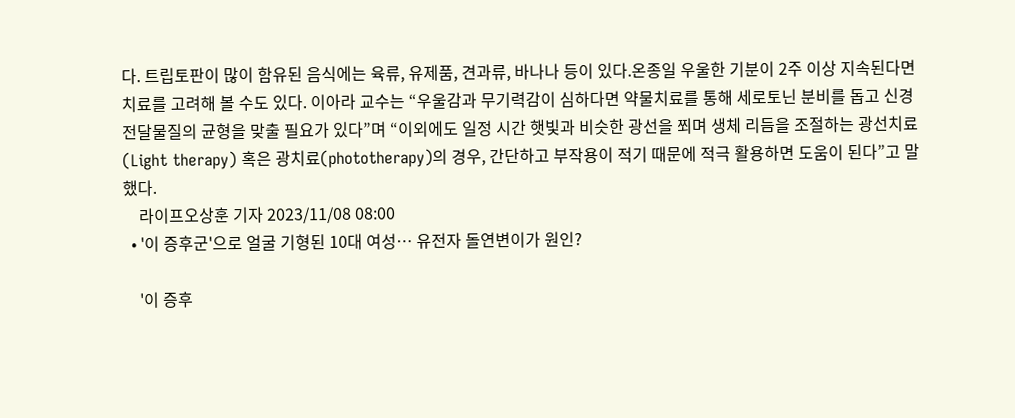다. 트립토판이 많이 함유된 음식에는 육류, 유제품, 견과류, 바나나 등이 있다.온종일 우울한 기분이 2주 이상 지속된다면 치료를 고려해 볼 수도 있다. 이아라 교수는 “우울감과 무기력감이 심하다면 약물치료를 통해 세로토닌 분비를 돕고 신경전달물질의 균형을 맞출 필요가 있다”며 “이외에도 일정 시간 햇빛과 비슷한 광선을 쬐며 생체 리듬을 조절하는 광선치료(Light therapy) 혹은 광치료(phototherapy)의 경우, 간단하고 부작용이 적기 때문에 적극 활용하면 도움이 된다”고 말했다.
    라이프오상훈 기자 2023/11/08 08:00
  • '이 증후군'으로 얼굴 기형된 10대 여성… 유전자 돌연변이가 원인?

    '이 증후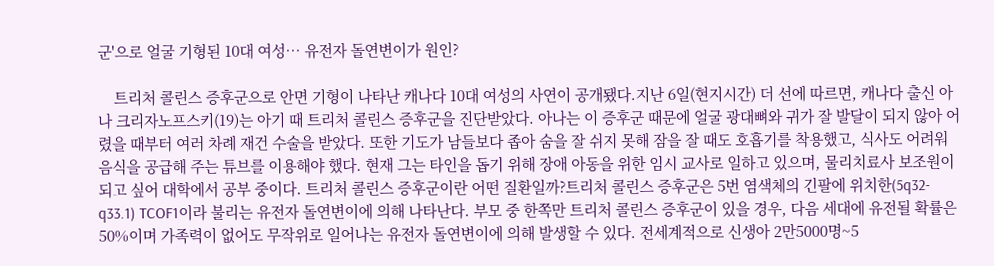군'으로 얼굴 기형된 10대 여성… 유전자 돌연변이가 원인?

    트리처 콜린스 증후군으로 안면 기형이 나타난 캐나다 10대 여성의 사연이 공개됐다.지난 6일(현지시간) 더 선에 따르면, 캐나다 출신 아나 크리자노프스키(19)는 아기 때 트리처 콜린스 증후군을 진단받았다. 아나는 이 증후군 때문에 얼굴 광대뼈와 귀가 잘 발달이 되지 않아 어렸을 때부터 여러 차례 재건 수술을 받았다. 또한 기도가 남들보다 좁아 숨을 잘 쉬지 못해 잠을 잘 때도 호흡기를 착용했고, 식사도 어려워 음식을 공급해 주는 튜브를 이용해야 했다. 현재 그는 타인을 돕기 위해 장애 아동을 위한 임시 교사로 일하고 있으며, 물리치료사 보조원이 되고 싶어 대학에서 공부 중이다. 트리처 콜린스 증후군이란 어떤 질환일까?트리처 콜린스 증후군은 5번 염색체의 긴팔에 위치한(5q32-q33.1) TCOF1이라 불리는 유전자 돌연변이에 의해 나타난다. 부모 중 한쪽만 트리처 콜린스 증후군이 있을 경우, 다음 세대에 유전될 확률은 50%이며 가족력이 없어도 무작위로 일어나는 유전자 돌연변이에 의해 발생할 수 있다. 전세계적으로 신생아 2만5000명~5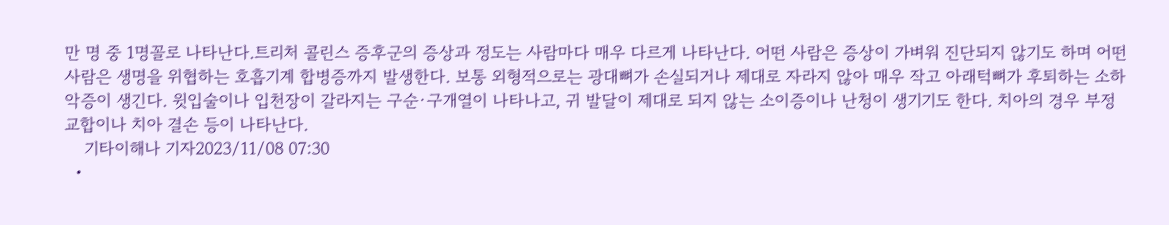만 명 중 1명꼴로 나타난다.트리처 콜린스 증후군의 증상과 정도는 사람마다 매우 다르게 나타난다. 어떤 사람은 증상이 가벼워 진단되지 않기도 하며 어떤 사람은 생명을 위협하는 호흡기계 합병증까지 발생한다. 보통 외형적으로는 광대뼈가 손실되거나 제대로 자라지 않아 매우 작고 아래턱뼈가 후퇴하는 소하악증이 생긴다. 윗입술이나 입천장이 갈라지는 구순·구개열이 나타나고, 귀 발달이 제대로 되지 않는 소이증이나 난청이 생기기도 한다. 치아의 경우 부정 교합이나 치아 결손 등이 나타난다.
    기타이해나 기자2023/11/08 07:30
  •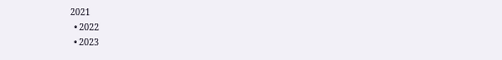2021
  • 2022
  • 2023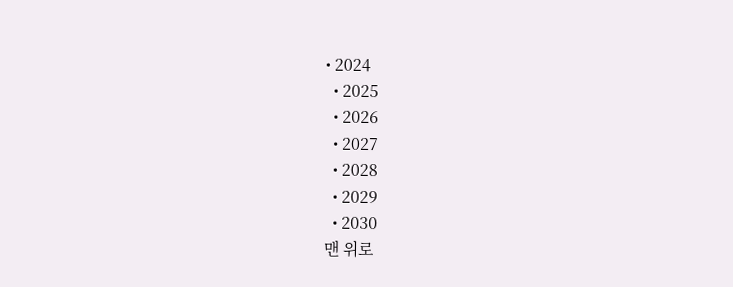• 2024
  • 2025
  • 2026
  • 2027
  • 2028
  • 2029
  • 2030
맨 위로